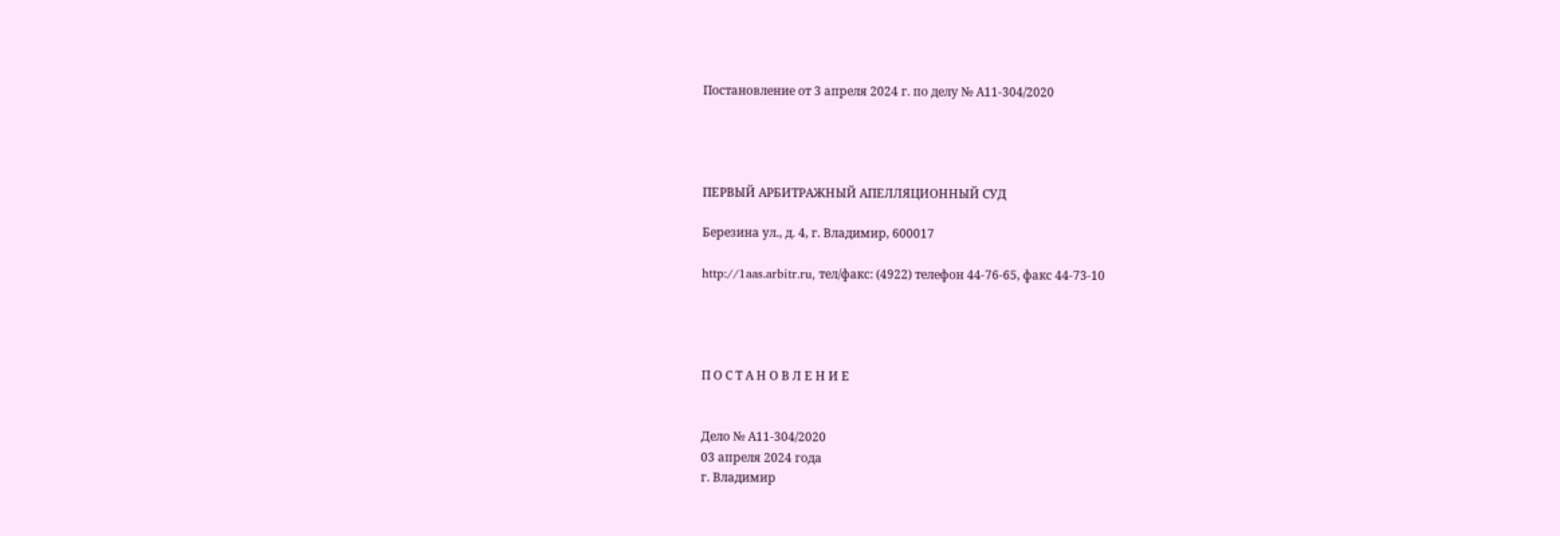Постановление от 3 апреля 2024 г. по делу № А11-304/2020




ПЕРВЫЙ АРБИТРАЖНЫЙ АПЕЛЛЯЦИОННЫЙ СУД

Березина ул., д. 4, г. Владимир, 600017

http://1aas.arbitr.ru, тел/факс: (4922) телефон 44-76-65, факс 44-73-10




П О С Т А Н О В Л Е Н И Е


Дело № А11-304/2020
03 апреля 2024 года
г. Владимир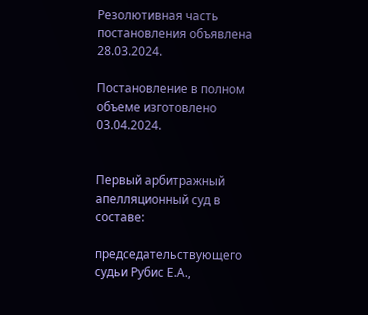Резолютивная часть постановления объявлена 28.03.2024.

Постановление в полном объеме изготовлено 03.04.2024.


Первый арбитражный апелляционный суд в составе:

председательствующего судьи Рубис Е.А.,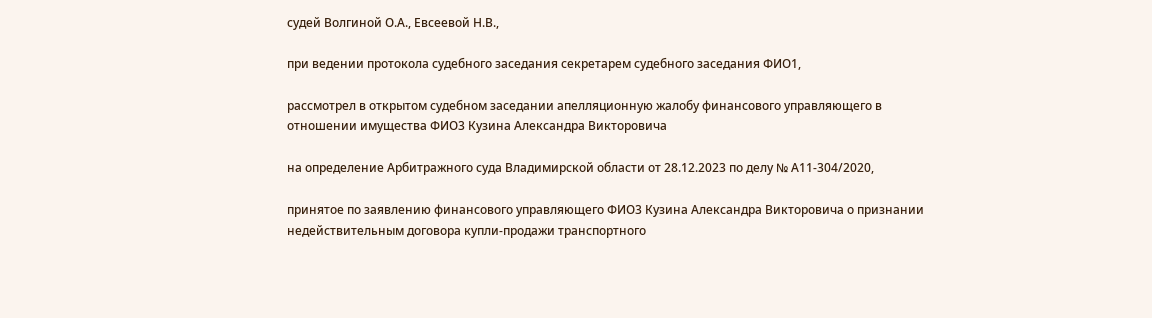судей Волгиной О.А., Евсеевой Н.В.,

при ведении протокола судебного заседания секретарем судебного заседания ФИО1,

рассмотрел в открытом судебном заседании апелляционную жалобу финансового управляющего в отношении имущества ФИО3 Кузина Александра Викторовича

на определение Арбитражного суда Владимирской области от 28.12.2023 по делу № А11-304/2020,

принятое по заявлению финансового управляющего ФИО3 Кузина Александра Викторовича о признании недействительным договора купли-продажи транспортного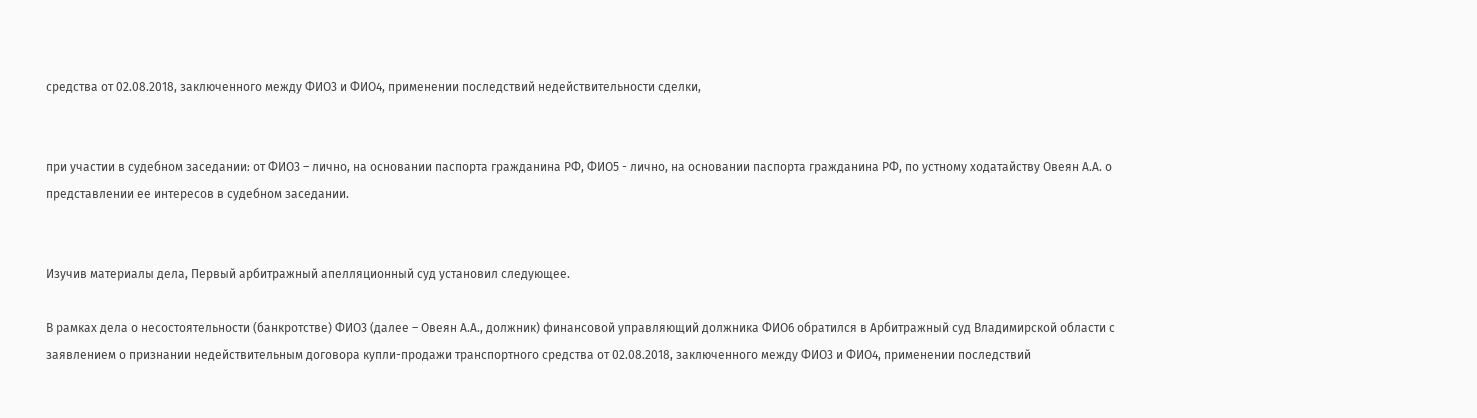средства от 02.08.2018, заключенного между ФИО3 и ФИО4, применении последствий недействительности сделки,


при участии в судебном заседании: от ФИО3 – лично, на основании паспорта гражданина РФ, ФИО5 - лично, на основании паспорта гражданина РФ, по устному ходатайству Овеян А.А. о представлении ее интересов в судебном заседании.


Изучив материалы дела, Первый арбитражный апелляционный суд установил следующее.

В рамках дела о несостоятельности (банкротстве) ФИО3 (далее – Овеян А.А., должник) финансовой управляющий должника ФИО6 обратился в Арбитражный суд Владимирской области с заявлением о признании недействительным договора купли-продажи транспортного средства от 02.08.2018, заключенного между ФИО3 и ФИО4, применении последствий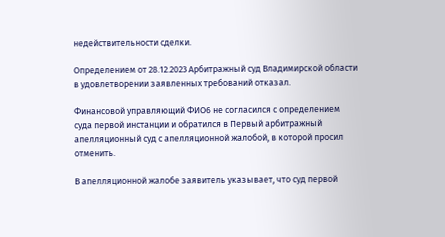недействительности сделки.

Определением от 28.12.2023 Арбитражный суд Владимирской области в удовлетворении заявленных требований отказал.

Финансовой управляющий ФИО6 не согласился с определением суда первой инстанции и обратился в Первый арбитражный апелляционный суд с апелляционной жалобой, в которой просил отменить.

В апелляционной жалобе заявитель указывает, что суд первой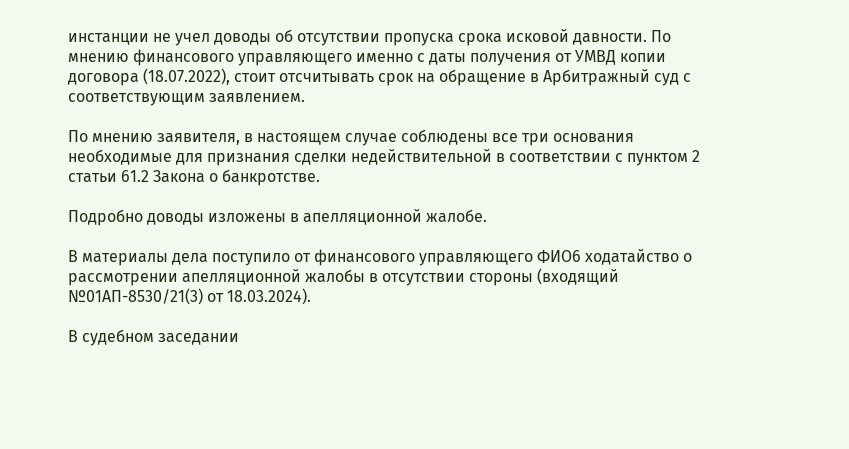инстанции не учел доводы об отсутствии пропуска срока исковой давности. По мнению финансового управляющего именно с даты получения от УМВД копии договора (18.07.2022), стоит отсчитывать срок на обращение в Арбитражный суд с соответствующим заявлением.

По мнению заявителя, в настоящем случае соблюдены все три основания необходимые для признания сделки недействительной в соответствии с пунктом 2 статьи 61.2 Закона о банкротстве.

Подробно доводы изложены в апелляционной жалобе.

В материалы дела поступило от финансового управляющего ФИО6 ходатайство о рассмотрении апелляционной жалобы в отсутствии стороны (входящий №01АП-8530/21(3) от 18.03.2024).

В судебном заседании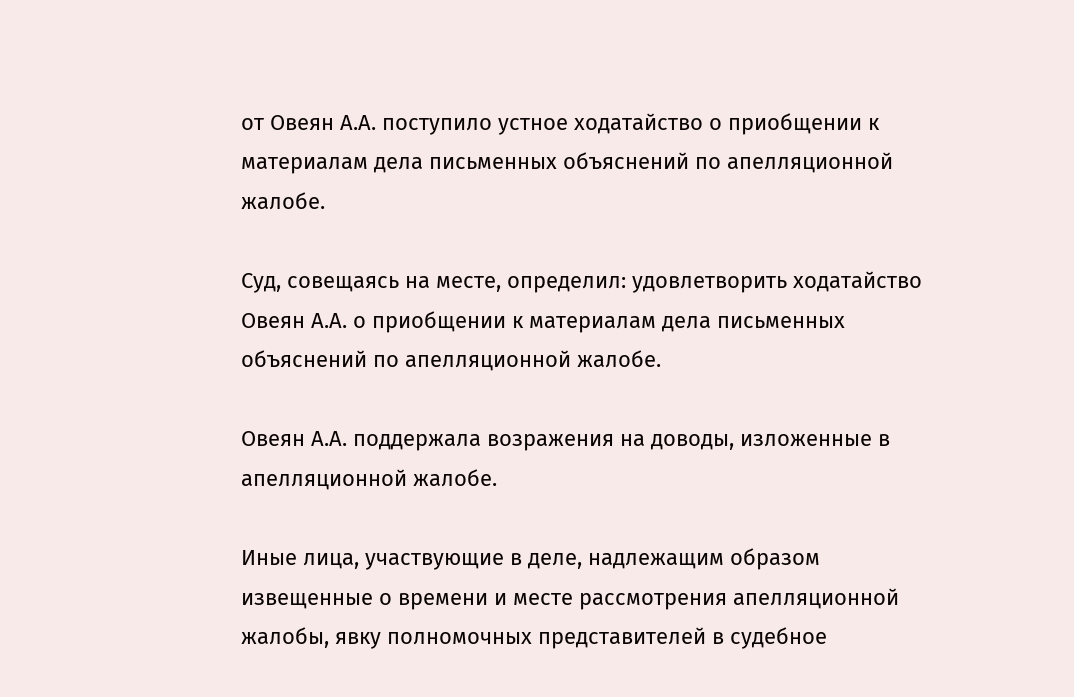от Овеян А.А. поступило устное ходатайство о приобщении к материалам дела письменных объяснений по апелляционной жалобе.

Суд, совещаясь на месте, определил: удовлетворить ходатайство Овеян А.А. о приобщении к материалам дела письменных объяснений по апелляционной жалобе.

Овеян А.А. поддержала возражения на доводы, изложенные в апелляционной жалобе.

Иные лица, участвующие в деле, надлежащим образом извещенные о времени и месте рассмотрения апелляционной жалобы, явку полномочных представителей в судебное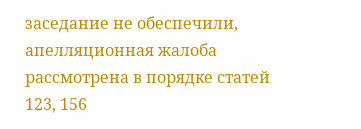заседание не обеспечили, апелляционная жалоба рассмотрена в порядке статей 123, 156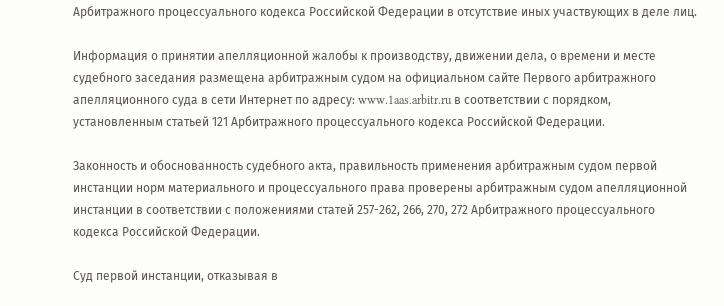Арбитражного процессуального кодекса Российской Федерации в отсутствие иных участвующих в деле лиц.

Информация о принятии апелляционной жалобы к производству, движении дела, о времени и месте судебного заседания размещена арбитражным судом на официальном сайте Первого арбитражного апелляционного суда в сети Интернет по адресу: www.1aas.arbitr.ru в соответствии с порядком, установленным статьей 121 Арбитражного процессуального кодекса Российской Федерации.

Законность и обоснованность судебного акта, правильность применения арбитражным судом первой инстанции норм материального и процессуального права проверены арбитражным судом апелляционной инстанции в соответствии с положениями статей 257-262, 266, 270, 272 Арбитражного процессуального кодекса Российской Федерации.

Суд первой инстанции, отказывая в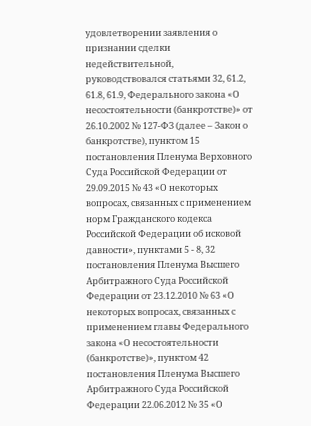удовлетворении заявления о признании сделки недействительной, руководствовался статьями 32, 61.2, 61.8, 61.9, Федерального закона «О несостоятельности (банкротстве)» от 26.10.2002 № 127-ФЗ (далее – Закон о банкротстве), пунктом 15 постановления Пленума Верховного Суда Российской Федерации от 29.09.2015 № 43 «О некоторых вопросах, связанных с применением норм Гражданского кодекса Российской Федерации об исковой давности», пунктами 5 - 8, 32 постановления Пленума Высшего Арбитражного Суда Российской Федерации от 23.12.2010 № 63 «О некоторых вопросах, связанных с применением главы Федерального закона «О несостоятельности (банкротстве)», пунктом 42 постановления Пленума Высшего Арбитражного Суда Российской Федерации 22.06.2012 № 35 «О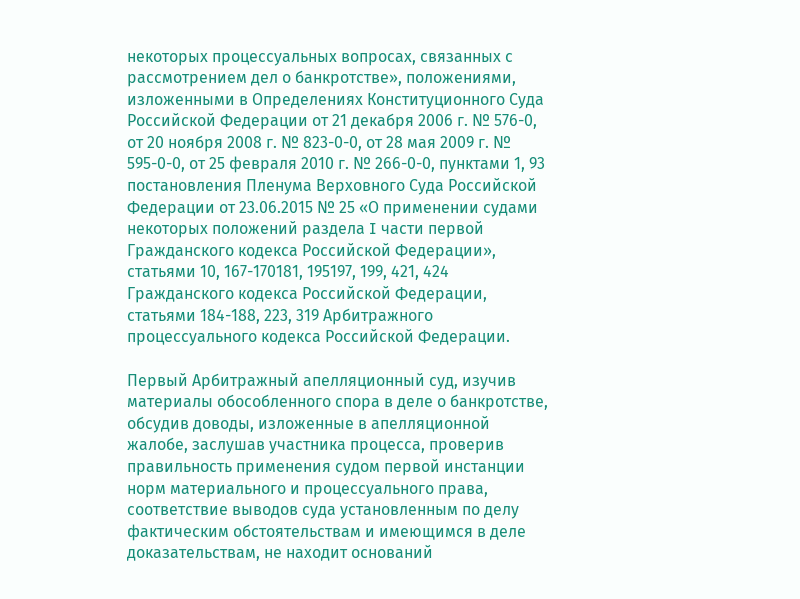некоторых процессуальных вопросах, связанных с рассмотрением дел о банкротстве», положениями, изложенными в Определениях Конституционного Суда Российской Федерации от 21 декабря 2006 г. № 576-0, от 20 ноября 2008 г. № 823-0-0, от 28 мая 2009 г. № 595-0-0, от 25 февраля 2010 г. № 266-0-0, пунктами 1, 93 постановления Пленума Верховного Суда Российской Федерации от 23.06.2015 № 25 «О применении судами некоторых положений раздела I части первой Гражданского кодекса Российской Федерации», статьями 10, 167-170181, 195197, 199, 421, 424 Гражданского кодекса Российской Федерации, статьями 184-188, 223, 319 Арбитражного процессуального кодекса Российской Федерации.

Первый Арбитражный апелляционный суд, изучив материалы обособленного спора в деле о банкротстве, обсудив доводы, изложенные в апелляционной жалобе, заслушав участника процесса, проверив правильность применения судом первой инстанции норм материального и процессуального права, соответствие выводов суда установленным по делу фактическим обстоятельствам и имеющимся в деле доказательствам, не находит оснований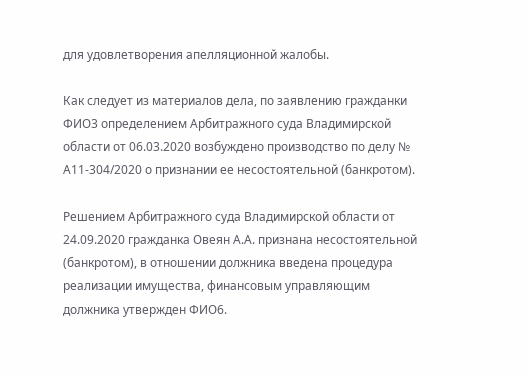для удовлетворения апелляционной жалобы.

Как следует из материалов дела, по заявлению гражданки ФИО3 определением Арбитражного суда Владимирской области от 06.03.2020 возбуждено производство по делу № А11-304/2020 о признании ее несостоятельной (банкротом).

Решением Арбитражного суда Владимирской области от 24.09.2020 гражданка Овеян А.А. признана несостоятельной (банкротом), в отношении должника введена процедура реализации имущества, финансовым управляющим должника утвержден ФИО6.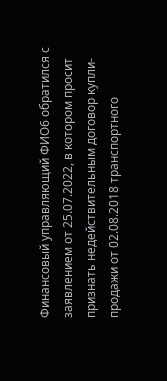Финансовый управляющий ФИО6 обратился с заявлением от 25.07.2022, в котором просит признать недействительным договор купли-продажи от 02.08.2018 транспортного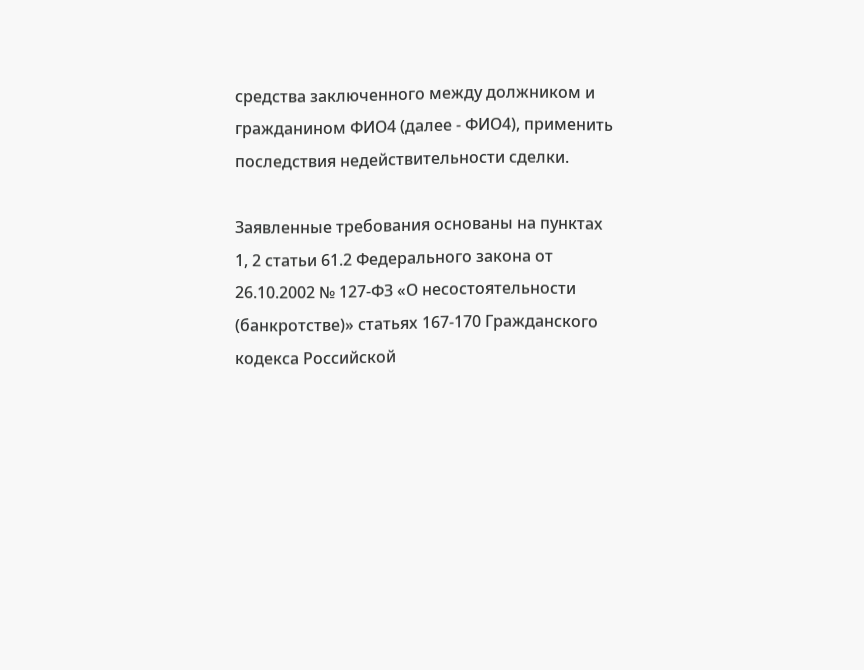средства заключенного между должником и гражданином ФИО4 (далее - ФИО4), применить последствия недействительности сделки.

Заявленные требования основаны на пунктах 1, 2 статьи 61.2 Федерального закона от 26.10.2002 № 127-ФЗ «О несостоятельности (банкротстве)» статьях 167-170 Гражданского кодекса Российской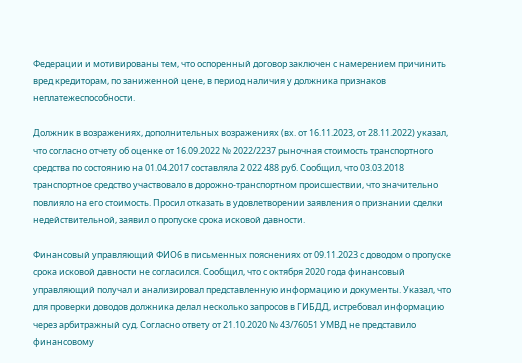Федерации и мотивированы тем, что оспоренный договор заключен с намерением причинить вред кредиторам, по заниженной цене, в период наличия у должника признаков неплатежеспособности.

Должник в возражениях, дополнительных возражениях (вх. от 16.11.2023, от 28.11.2022) указал, что согласно отчету об оценке от 16.09.2022 № 2022/2237 рыночная стоимость транспортного средства по состоянию на 01.04.2017 составляла 2 022 488 руб. Сообщил, что 03.03.2018 транспортное средство участвовало в дорожно-транспортном происшествии, что значительно повлияло на его стоимость. Просил отказать в удовлетворении заявления о признании сделки недействительной, заявил о пропуске срока исковой давности.

Финансовый управляющий ФИО6 в письменных пояснениях от 09.11.2023 с доводом о пропуске срока исковой давности не согласился. Сообщил, что с октября 2020 года финансовый управляющий получал и анализировал представленную информацию и документы. Указал, что для проверки доводов должника делал несколько запросов в ГИБДД, истребовал информацию через арбитражный суд. Согласно ответу от 21.10.2020 № 43/76051 УМВД не представило финансовому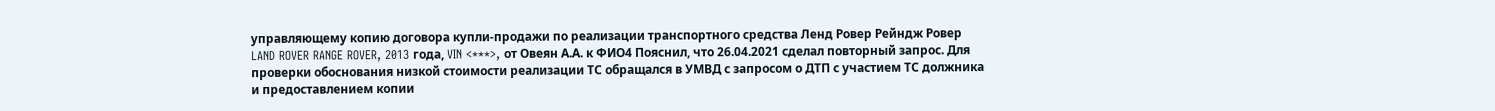управляющему копию договора купли-продажи по реализации транспортного средства Ленд Ровер Рейндж Ровер LAND ROVER RANGE ROVER, 2013 года, VIN <***>, от Овеян А.А. к ФИО4 Пояснил, что 26.04.2021 сделал повторный запрос. Для проверки обоснования низкой стоимости реализации ТС обращался в УМВД с запросом о ДТП с участием ТС должника и предоставлением копии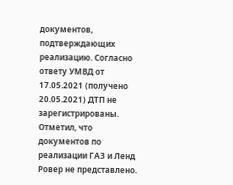документов, подтверждающих реализацию. Согласно ответу УМВД от 17.05.2021 (получено 20.05.2021) ДТП не зарегистрированы. Отметил, что документов по реализации ГАЗ и Ленд Ровер не представлено.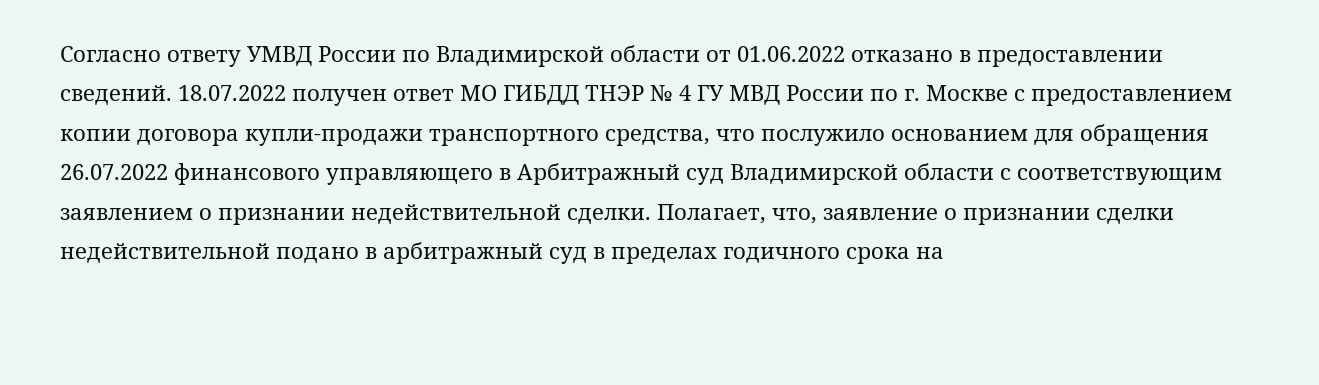Согласно ответу УМВД России по Владимирской области от 01.06.2022 отказано в предоставлении сведений. 18.07.2022 получен ответ МО ГИБДД ТНЭР № 4 ГУ МВД России по г. Москве с предоставлением копии договора купли-продажи транспортного средства, что послужило основанием для обращения 26.07.2022 финансового управляющего в Арбитражный суд Владимирской области с соответствующим заявлением о признании недействительной сделки. Полагает, что, заявление о признании сделки недействительной подано в арбитражный суд в пределах годичного срока на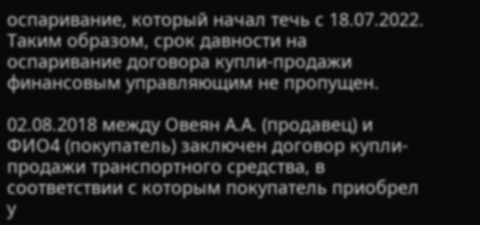оспаривание, который начал течь с 18.07.2022. Таким образом, срок давности на оспаривание договора купли-продажи финансовым управляющим не пропущен.

02.08.2018 между Овеян А.А. (продавец) и ФИО4 (покупатель) заключен договор купли-продажи транспортного средства, в соответствии с которым покупатель приобрел у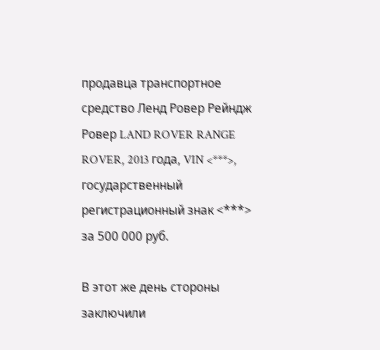продавца транспортное средство Ленд Ровер Рейндж Ровер LAND ROVER RANGE ROVER, 2013 года, VIN <***>, государственный регистрационный знак <***> за 500 000 руб.

В этот же день стороны заключили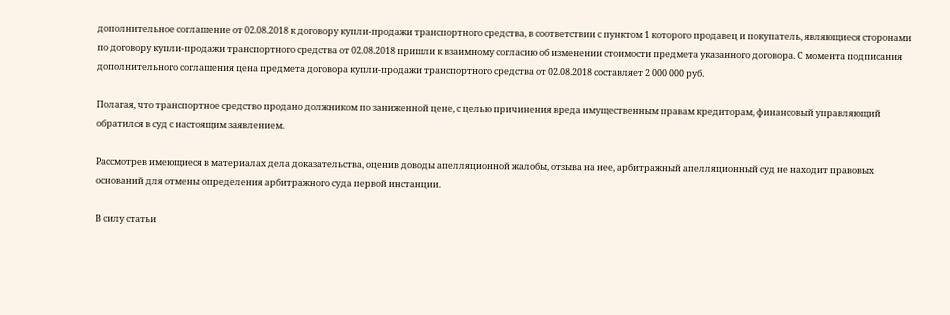дополнительное соглашение от 02.08.2018 к договору купли-продажи транспортного средства, в соответствии с пунктом 1 которого продавец и покупатель, являющиеся сторонами по договору купли-продажи транспортного средства от 02.08.2018 пришли к взаимному согласию об изменении стоимости предмета указанного договора. С момента подписания дополнительного соглашения цена предмета договора купли-продажи транспортного средства от 02.08.2018 составляет 2 000 000 руб.

Полагая, что транспортное средство продано должником по заниженной цене, с целью причинения вреда имущественным правам кредиторам, финансовый управляющий обратился в суд с настоящим заявлением.

Рассмотрев имеющиеся в материалах дела доказательства, оценив доводы апелляционной жалобы, отзыва на нее, арбитражный апелляционный суд не находит правовых оснований для отмены определения арбитражного суда первой инстанции.

В силу статьи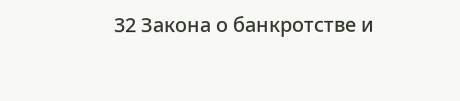32 Закона о банкротстве и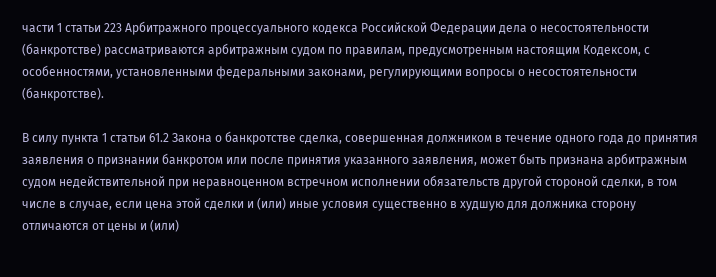части 1 статьи 223 Арбитражного процессуального кодекса Российской Федерации дела о несостоятельности (банкротстве) рассматриваются арбитражным судом по правилам, предусмотренным настоящим Кодексом, с особенностями, установленными федеральными законами, регулирующими вопросы о несостоятельности (банкротстве).

В силу пункта 1 статьи 61.2 Закона о банкротстве сделка, совершенная должником в течение одного года до принятия заявления о признании банкротом или после принятия указанного заявления, может быть признана арбитражным судом недействительной при неравноценном встречном исполнении обязательств другой стороной сделки, в том числе в случае, если цена этой сделки и (или) иные условия существенно в худшую для должника сторону отличаются от цены и (или)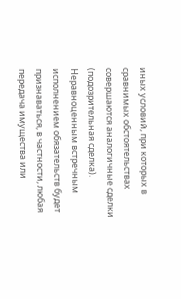иных условий, при которых в сравнимых обстоятельствах совершаются аналогичные сделки (подозрительная сделка). Неравноценным встречным исполнением обязательств будет признаваться, в частности, любая передача имущества или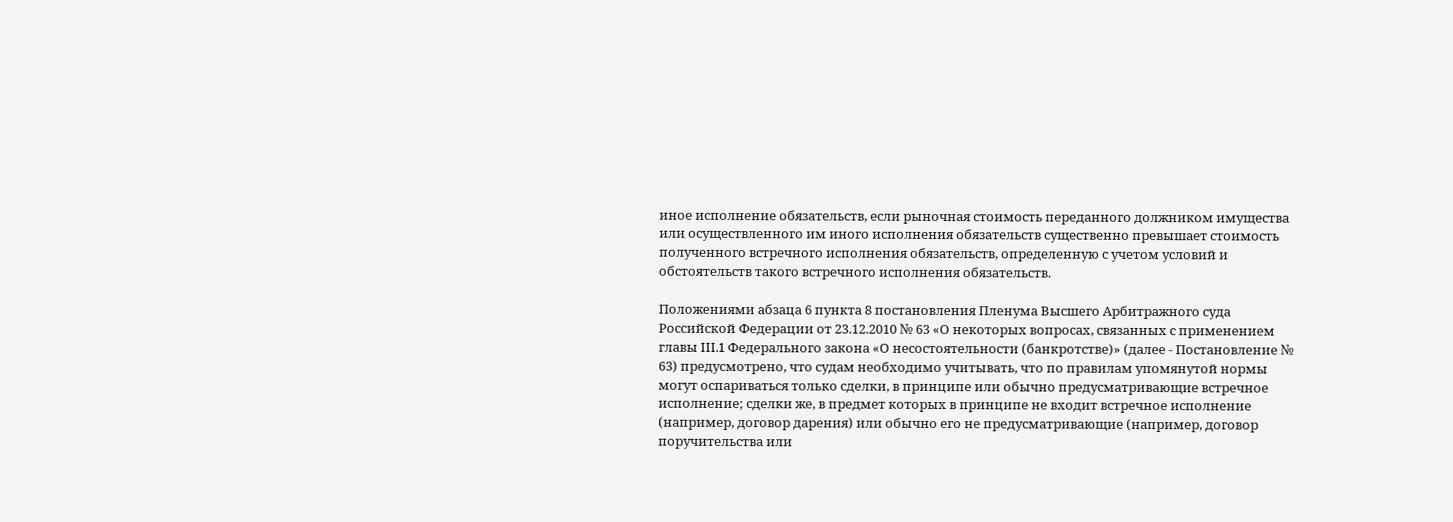иное исполнение обязательств, если рыночная стоимость переданного должником имущества или осуществленного им иного исполнения обязательств существенно превышает стоимость полученного встречного исполнения обязательств, определенную с учетом условий и обстоятельств такого встречного исполнения обязательств.

Положениями абзаца 6 пункта 8 постановления Пленума Высшего Арбитражного суда Российской Федерации от 23.12.2010 № 63 «О некоторых вопросах, связанных с применением главы III.1 Федерального закона «О несостоятельности (банкротстве)» (далее - Постановление № 63) предусмотрено, что судам необходимо учитывать, что по правилам упомянутой нормы могут оспариваться только сделки, в принципе или обычно предусматривающие встречное исполнение; сделки же, в предмет которых в принципе не входит встречное исполнение (например, договор дарения) или обычно его не предусматривающие (например, договор поручительства или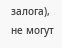залога), не могут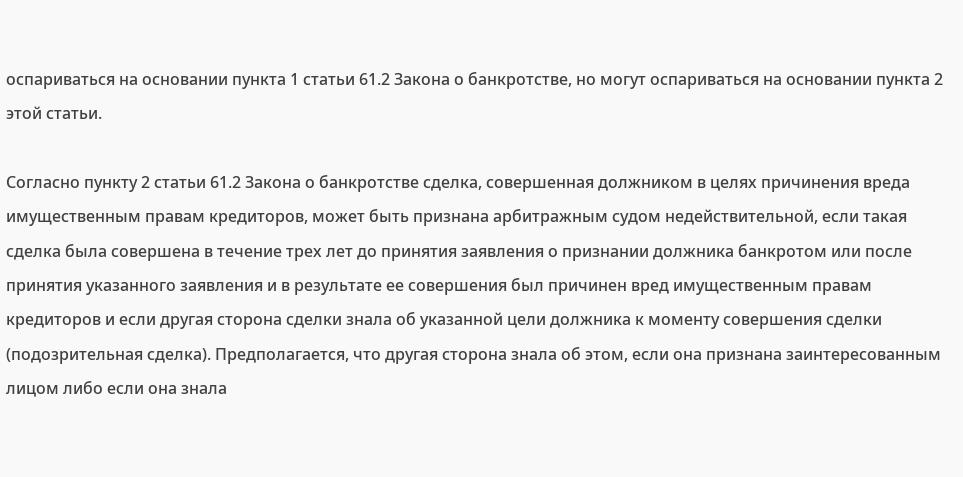оспариваться на основании пункта 1 статьи 61.2 Закона о банкротстве, но могут оспариваться на основании пункта 2 этой статьи.

Согласно пункту 2 статьи 61.2 Закона о банкротстве сделка, совершенная должником в целях причинения вреда имущественным правам кредиторов, может быть признана арбитражным судом недействительной, если такая сделка была совершена в течение трех лет до принятия заявления о признании должника банкротом или после принятия указанного заявления и в результате ее совершения был причинен вред имущественным правам кредиторов и если другая сторона сделки знала об указанной цели должника к моменту совершения сделки (подозрительная сделка). Предполагается, что другая сторона знала об этом, если она признана заинтересованным лицом либо если она знала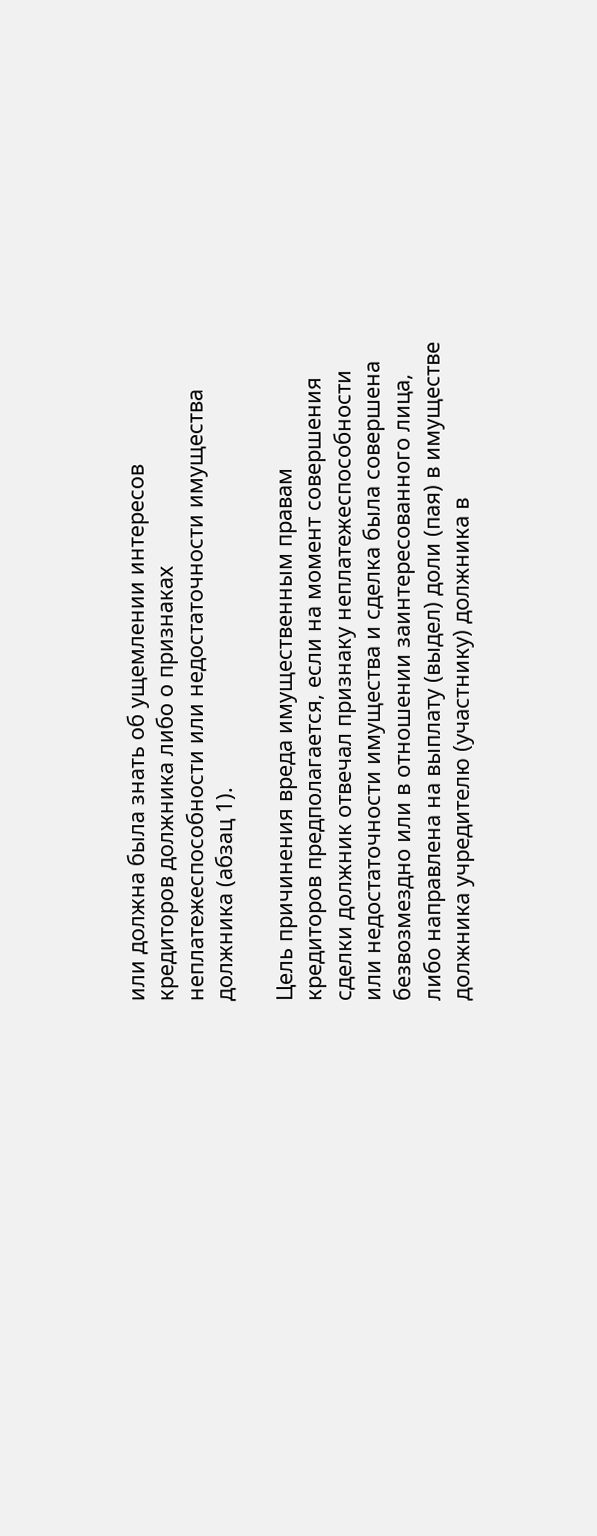или должна была знать об ущемлении интересов кредиторов должника либо о признаках неплатежеспособности или недостаточности имущества должника (абзац 1).

Цель причинения вреда имущественным правам кредиторов предполагается, если на момент совершения сделки должник отвечал признаку неплатежеспособности или недостаточности имущества и сделка была совершена безвозмездно или в отношении заинтересованного лица, либо направлена на выплату (выдел) доли (пая) в имуществе должника учредителю (участнику) должника в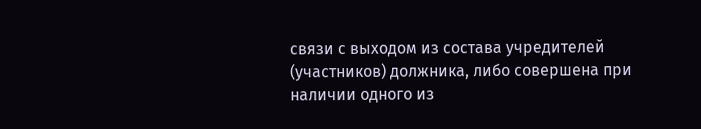связи с выходом из состава учредителей (участников) должника, либо совершена при наличии одного из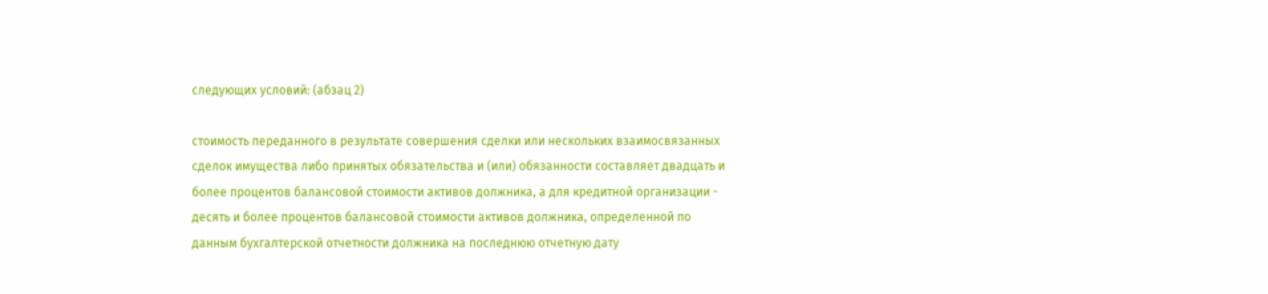следующих условий: (абзац 2)

стоимость переданного в результате совершения сделки или нескольких взаимосвязанных сделок имущества либо принятых обязательства и (или) обязанности составляет двадцать и более процентов балансовой стоимости активов должника, а для кредитной организации - десять и более процентов балансовой стоимости активов должника, определенной по данным бухгалтерской отчетности должника на последнюю отчетную дату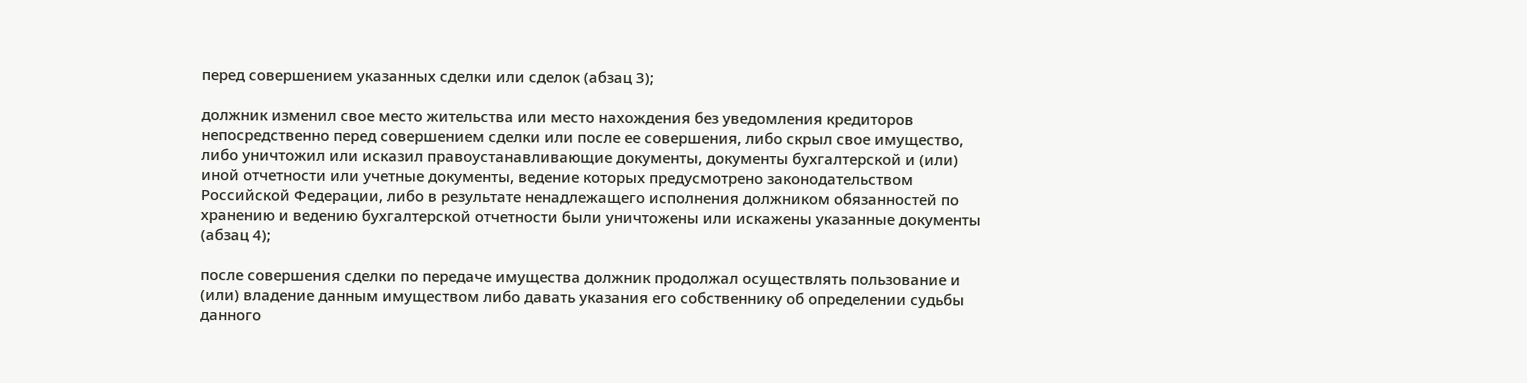перед совершением указанных сделки или сделок (абзац 3);

должник изменил свое место жительства или место нахождения без уведомления кредиторов непосредственно перед совершением сделки или после ее совершения, либо скрыл свое имущество, либо уничтожил или исказил правоустанавливающие документы, документы бухгалтерской и (или) иной отчетности или учетные документы, ведение которых предусмотрено законодательством Российской Федерации, либо в результате ненадлежащего исполнения должником обязанностей по хранению и ведению бухгалтерской отчетности были уничтожены или искажены указанные документы (абзац 4);

после совершения сделки по передаче имущества должник продолжал осуществлять пользование и (или) владение данным имуществом либо давать указания его собственнику об определении судьбы данного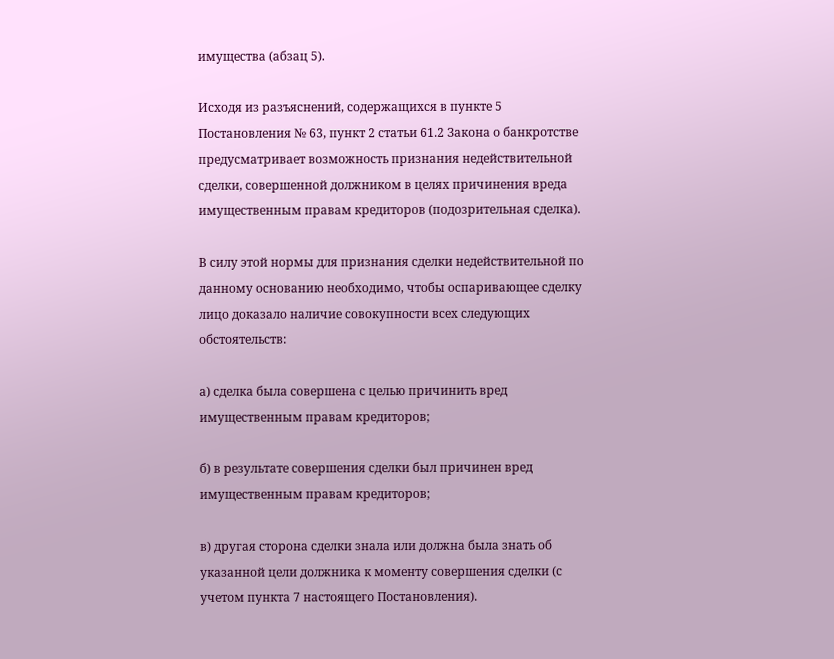имущества (абзац 5).

Исходя из разъяснений, содержащихся в пункте 5 Постановления № 63, пункт 2 статьи 61.2 Закона о банкротстве предусматривает возможность признания недействительной сделки, совершенной должником в целях причинения вреда имущественным правам кредиторов (подозрительная сделка).

В силу этой нормы для признания сделки недействительной по данному основанию необходимо, чтобы оспаривающее сделку лицо доказало наличие совокупности всех следующих обстоятельств:

а) сделка была совершена с целью причинить вред имущественным правам кредиторов;

б) в результате совершения сделки был причинен вред имущественным правам кредиторов;

в) другая сторона сделки знала или должна была знать об указанной цели должника к моменту совершения сделки (с учетом пункта 7 настоящего Постановления).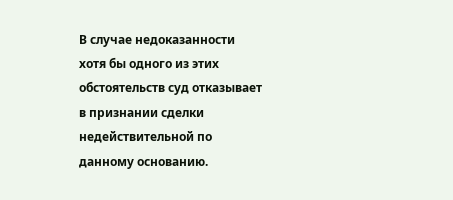В случае недоказанности хотя бы одного из этих обстоятельств суд отказывает в признании сделки недействительной по данному основанию.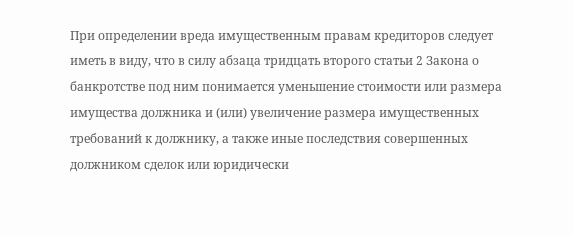При определении вреда имущественным правам кредиторов следует иметь в виду, что в силу абзаца тридцать второго статьи 2 Закона о банкротстве под ним понимается уменьшение стоимости или размера имущества должника и (или) увеличение размера имущественных требований к должнику, а также иные последствия совершенных должником сделок или юридически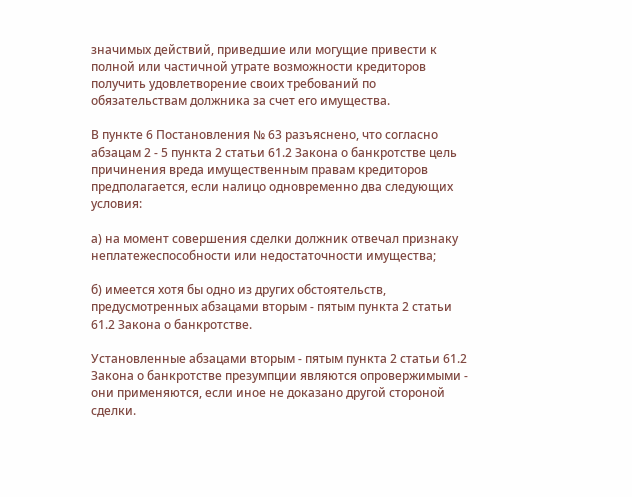значимых действий, приведшие или могущие привести к полной или частичной утрате возможности кредиторов получить удовлетворение своих требований по обязательствам должника за счет его имущества.

В пункте 6 Постановления № 63 разъяснено, что согласно абзацам 2 - 5 пункта 2 статьи 61.2 Закона о банкротстве цель причинения вреда имущественным правам кредиторов предполагается, если налицо одновременно два следующих условия:

а) на момент совершения сделки должник отвечал признаку неплатежеспособности или недостаточности имущества;

б) имеется хотя бы одно из других обстоятельств, предусмотренных абзацами вторым - пятым пункта 2 статьи 61.2 Закона о банкротстве.

Установленные абзацами вторым - пятым пункта 2 статьи 61.2 Закона о банкротстве презумпции являются опровержимыми - они применяются, если иное не доказано другой стороной сделки.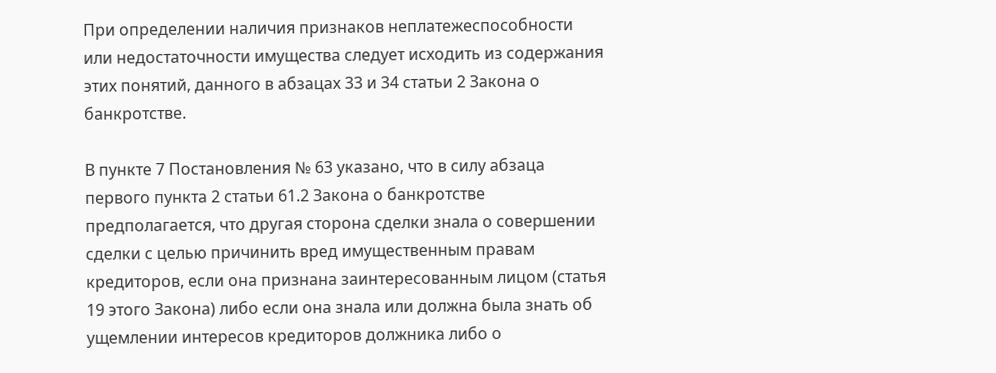При определении наличия признаков неплатежеспособности или недостаточности имущества следует исходить из содержания этих понятий, данного в абзацах 33 и 34 статьи 2 Закона о банкротстве.

В пункте 7 Постановления № 63 указано, что в силу абзаца первого пункта 2 статьи 61.2 Закона о банкротстве предполагается, что другая сторона сделки знала о совершении сделки с целью причинить вред имущественным правам кредиторов, если она признана заинтересованным лицом (статья 19 этого Закона) либо если она знала или должна была знать об ущемлении интересов кредиторов должника либо о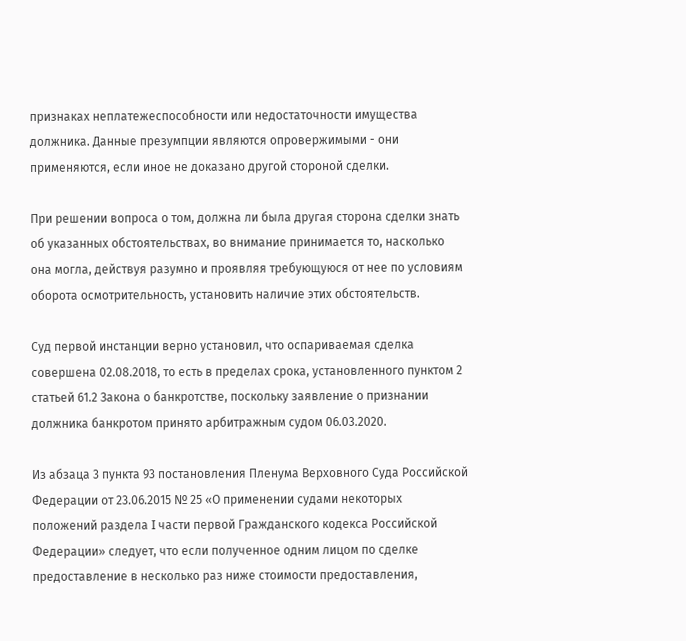признаках неплатежеспособности или недостаточности имущества должника. Данные презумпции являются опровержимыми - они применяются, если иное не доказано другой стороной сделки.

При решении вопроса о том, должна ли была другая сторона сделки знать об указанных обстоятельствах, во внимание принимается то, насколько она могла, действуя разумно и проявляя требующуюся от нее по условиям оборота осмотрительность, установить наличие этих обстоятельств.

Суд первой инстанции верно установил, что оспариваемая сделка совершена 02.08.2018, то есть в пределах срока, установленного пунктом 2 статьей 61.2 Закона о банкротстве, поскольку заявление о признании должника банкротом принято арбитражным судом 06.03.2020.

Из абзаца 3 пункта 93 постановления Пленума Верховного Суда Российской Федерации от 23.06.2015 № 25 «О применении судами некоторых положений раздела I части первой Гражданского кодекса Российской Федерации» следует, что если полученное одним лицом по сделке предоставление в несколько раз ниже стоимости предоставления,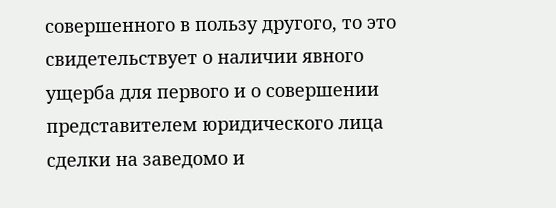совершенного в пользу другого, то это свидетельствует о наличии явного ущерба для первого и о совершении представителем юридического лица сделки на заведомо и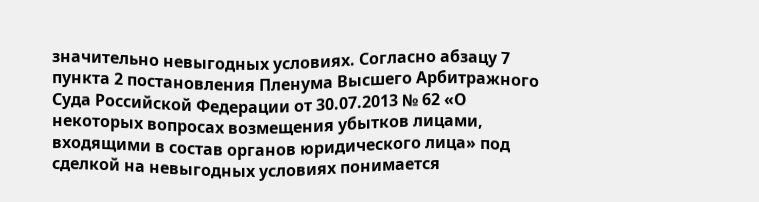значительно невыгодных условиях. Согласно абзацу 7 пункта 2 постановления Пленума Высшего Арбитражного Суда Российской Федерации от 30.07.2013 № 62 «О некоторых вопросах возмещения убытков лицами, входящими в состав органов юридического лица» под сделкой на невыгодных условиях понимается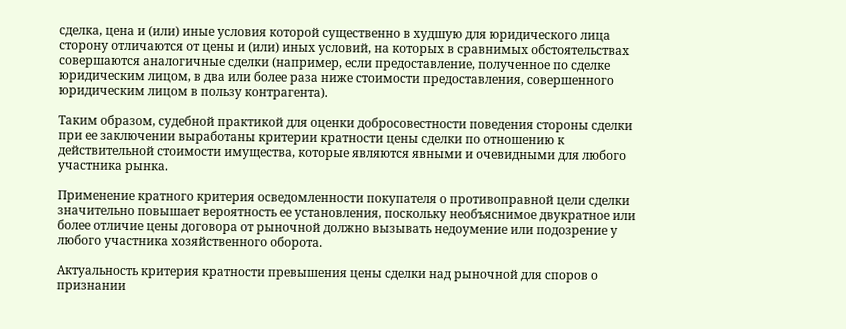сделка, цена и (или) иные условия которой существенно в худшую для юридического лица сторону отличаются от цены и (или) иных условий, на которых в сравнимых обстоятельствах совершаются аналогичные сделки (например, если предоставление, полученное по сделке юридическим лицом, в два или более раза ниже стоимости предоставления, совершенного юридическим лицом в пользу контрагента).

Таким образом, судебной практикой для оценки добросовестности поведения стороны сделки при ее заключении выработаны критерии кратности цены сделки по отношению к действительной стоимости имущества, которые являются явными и очевидными для любого участника рынка.

Применение кратного критерия осведомленности покупателя о противоправной цели сделки значительно повышает вероятность ее установления, поскольку необъяснимое двукратное или более отличие цены договора от рыночной должно вызывать недоумение или подозрение у любого участника хозяйственного оборота.

Актуальность критерия кратности превышения цены сделки над рыночной для споров о признании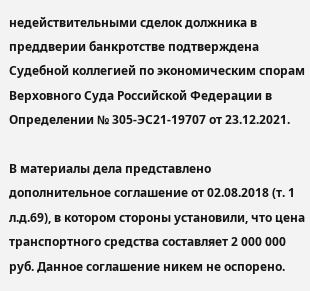недействительными сделок должника в преддверии банкротстве подтверждена Судебной коллегией по экономическим спорам Верховного Суда Российской Федерации в Определении № 305-ЭС21-19707 от 23.12.2021.

В материалы дела представлено дополнительное соглашение от 02.08.2018 (т. 1 л.д.69), в котором стороны установили, что цена транспортного средства составляет 2 000 000 руб. Данное соглашение никем не оспорено.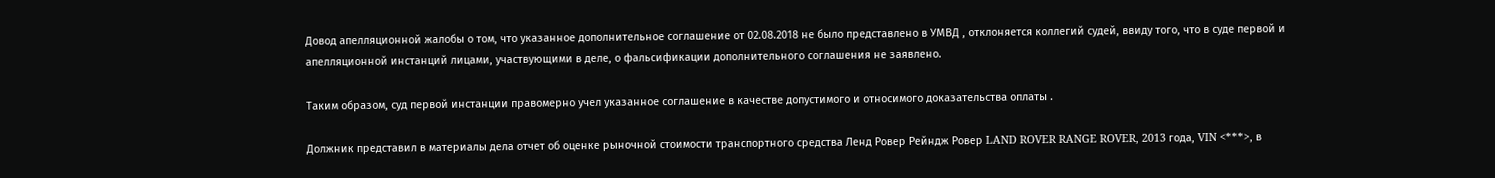Довод апелляционной жалобы о том, что указанное дополнительное соглашение от 02.08.2018 не было представлено в УМВД , отклоняется коллегий судей, ввиду того, что в суде первой и апелляционной инстанций лицами, участвующими в деле, о фальсификации дополнительного соглашения не заявлено.

Таким образом, суд первой инстанции правомерно учел указанное соглашение в качестве допустимого и относимого доказательства оплаты .

Должник представил в материалы дела отчет об оценке рыночной стоимости транспортного средства Ленд Ровер Рейндж Ровер LAND ROVER RANGE ROVER, 2013 года, VIN <***>, в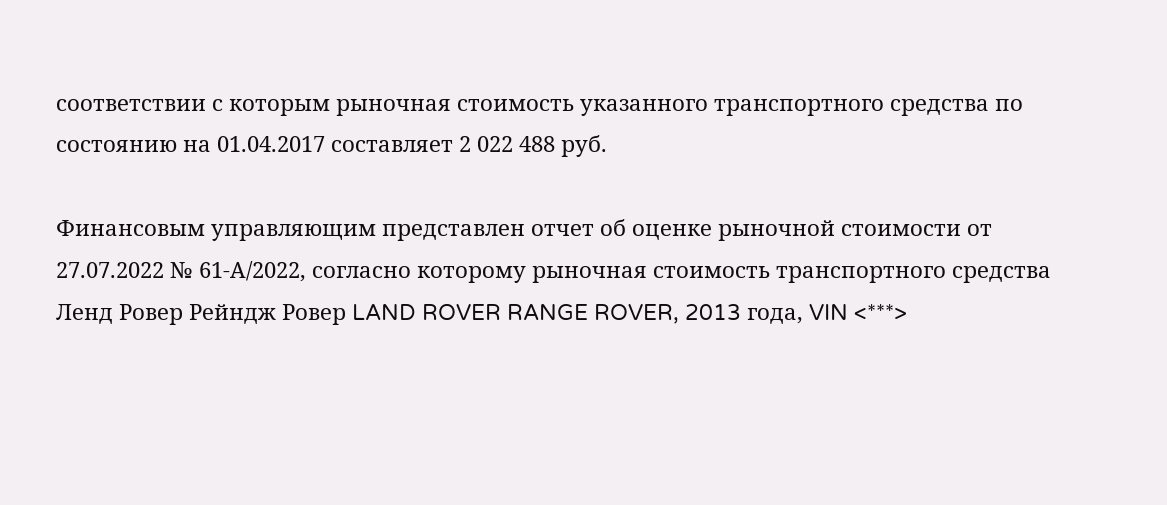соответствии с которым рыночная стоимость указанного транспортного средства по состоянию на 01.04.2017 составляет 2 022 488 руб.

Финансовым управляющим представлен отчет об оценке рыночной стоимости от 27.07.2022 № 61-А/2022, согласно которому рыночная стоимость транспортного средства Ленд Ровер Рейндж Ровер LAND ROVER RANGE ROVER, 2013 года, VIN <***>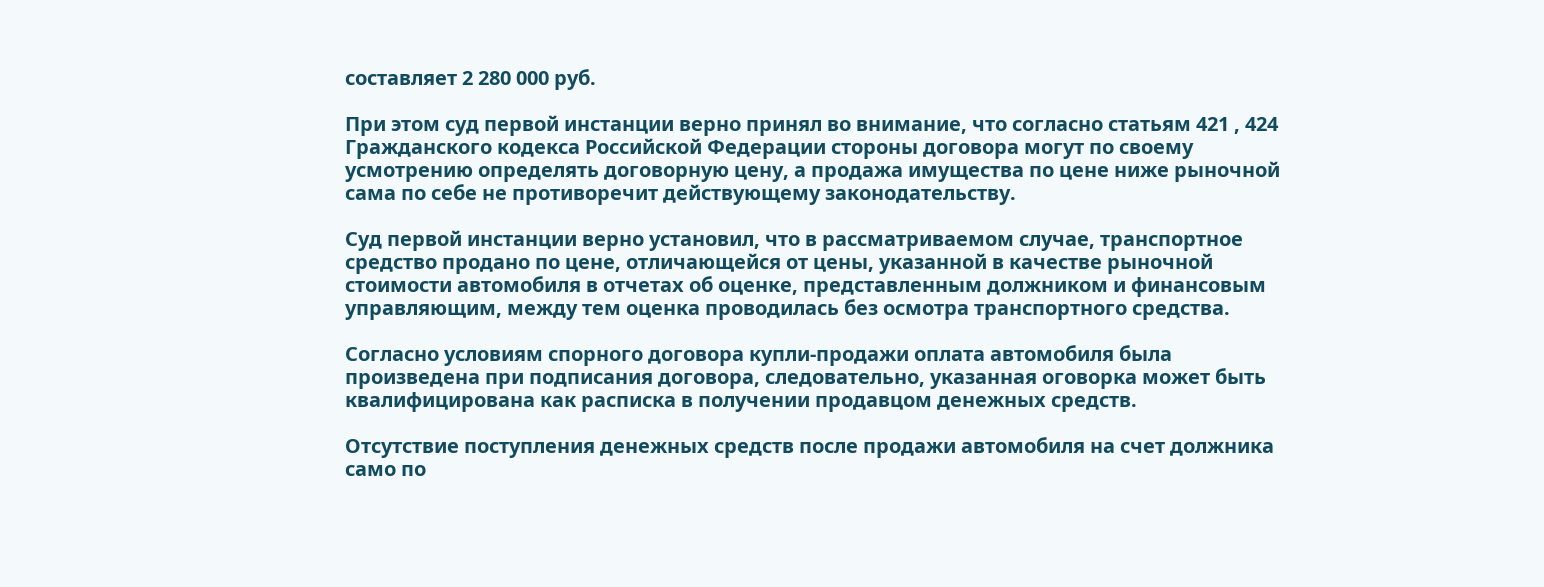составляет 2 280 000 руб.

При этом суд первой инстанции верно принял во внимание, что согласно статьям 421 , 424 Гражданского кодекса Российской Федерации стороны договора могут по своему усмотрению определять договорную цену, а продажа имущества по цене ниже рыночной сама по себе не противоречит действующему законодательству.

Суд первой инстанции верно установил, что в рассматриваемом случае, транспортное средство продано по цене, отличающейся от цены, указанной в качестве рыночной стоимости автомобиля в отчетах об оценке, представленным должником и финансовым управляющим, между тем оценка проводилась без осмотра транспортного средства.

Согласно условиям спорного договора купли-продажи оплата автомобиля была произведена при подписания договора, следовательно, указанная оговорка может быть квалифицирована как расписка в получении продавцом денежных средств.

Отсутствие поступления денежных средств после продажи автомобиля на счет должника само по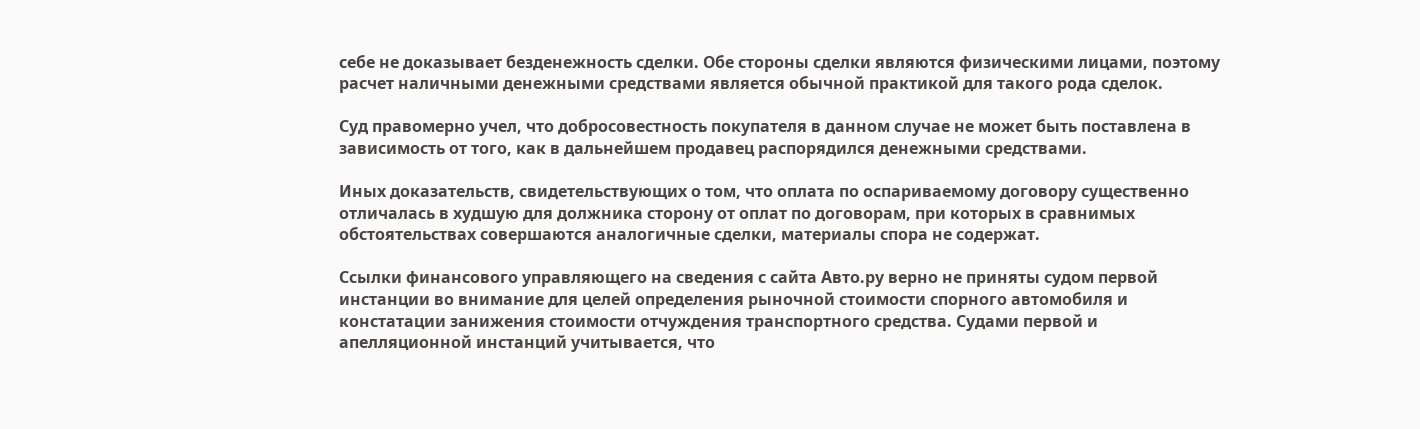себе не доказывает безденежность сделки. Обе стороны сделки являются физическими лицами, поэтому расчет наличными денежными средствами является обычной практикой для такого рода сделок.

Суд правомерно учел, что добросовестность покупателя в данном случае не может быть поставлена в зависимость от того, как в дальнейшем продавец распорядился денежными средствами.

Иных доказательств, свидетельствующих о том, что оплата по оспариваемому договору существенно отличалась в худшую для должника сторону от оплат по договорам, при которых в сравнимых обстоятельствах совершаются аналогичные сделки, материалы спора не содержат.

Ссылки финансового управляющего на сведения с сайта Авто.ру верно не приняты судом первой инстанции во внимание для целей определения рыночной стоимости спорного автомобиля и констатации занижения стоимости отчуждения транспортного средства. Судами первой и апелляционной инстанций учитывается, что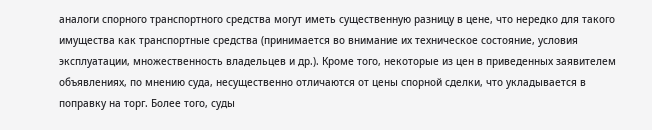аналоги спорного транспортного средства могут иметь существенную разницу в цене, что нередко для такого имущества как транспортные средства (принимается во внимание их техническое состояние, условия эксплуатации, множественность владельцев и др.). Кроме того, некоторые из цен в приведенных заявителем объявлениях, по мнению суда, несущественно отличаются от цены спорной сделки, что укладывается в поправку на торг. Более того, суды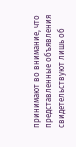принимают во внимание, что представленные объявления свидетельствуют лишь об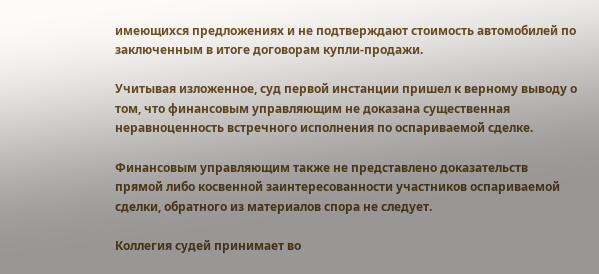имеющихся предложениях и не подтверждают стоимость автомобилей по заключенным в итоге договорам купли-продажи.

Учитывая изложенное, суд первой инстанции пришел к верному выводу о том, что финансовым управляющим не доказана существенная неравноценность встречного исполнения по оспариваемой сделке.

Финансовым управляющим также не представлено доказательств прямой либо косвенной заинтересованности участников оспариваемой сделки, обратного из материалов спора не следует.

Коллегия судей принимает во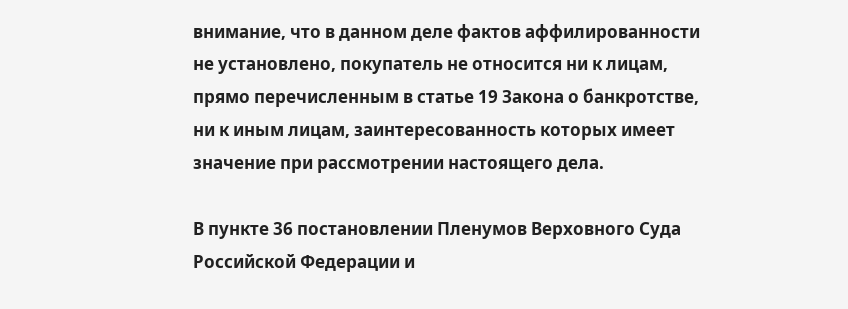внимание, что в данном деле фактов аффилированности не установлено, покупатель не относится ни к лицам, прямо перечисленным в статье 19 Закона о банкротстве, ни к иным лицам, заинтересованность которых имеет значение при рассмотрении настоящего дела.

В пункте 36 постановлении Пленумов Верховного Суда Российской Федерации и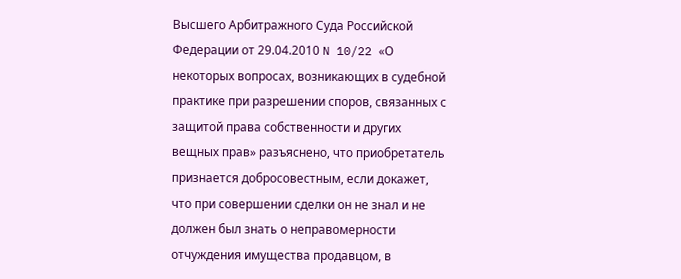Высшего Арбитражного Суда Российской Федерации от 29.04.2010 N 10/22 «О некоторых вопросах, возникающих в судебной практике при разрешении споров, связанных с защитой права собственности и других вещных прав» разъяснено, что приобретатель признается добросовестным, если докажет, что при совершении сделки он не знал и не должен был знать о неправомерности отчуждения имущества продавцом, в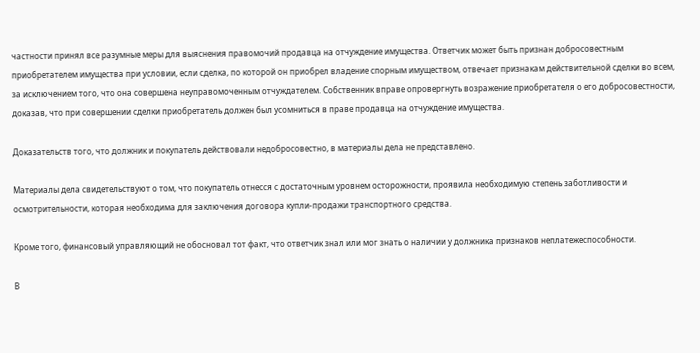частности принял все разумные меры для выяснения правомочий продавца на отчуждение имущества. Ответчик может быть признан добросовестным приобретателем имущества при условии, если сделка, по которой он приобрел владение спорным имуществом, отвечает признакам действительной сделки во всем, за исключением того, что она совершена неуправомоченным отчуждателем. Собственник вправе опровергнуть возражение приобретателя о его добросовестности, доказав, что при совершении сделки приобретатель должен был усомниться в праве продавца на отчуждение имущества.

Доказательств того, что должник и покупатель действовали недобросовестно, в материалы дела не представлено.

Материалы дела свидетельствуют о том, что покупатель отнесся с достаточным уровнем осторожности, проявила необходимую степень заботливости и осмотрительности, которая необходима для заключения договора купли-продажи транспортного средства.

Кроме того, финансовый управляющий не обосновал тот факт, что ответчик знал или мог знать о наличии у должника признаков неплатежеспособности.

В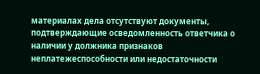материалах дела отсутствуют документы, подтверждающие осведомленность ответчика о наличии у должника признаков неплатежеспособности или недостаточности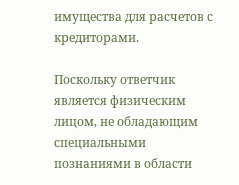имущества для расчетов с кредиторами.

Поскольку ответчик является физическим лицом, не обладающим специальными познаниями в области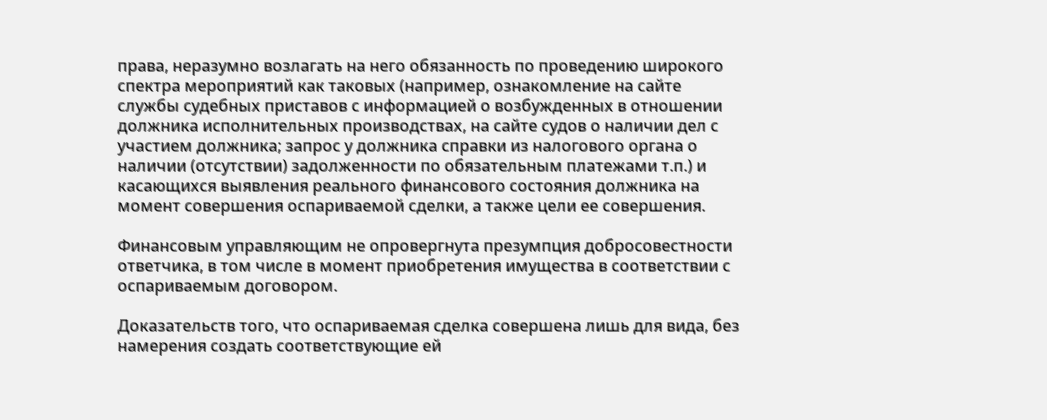права, неразумно возлагать на него обязанность по проведению широкого спектра мероприятий как таковых (например, ознакомление на сайте службы судебных приставов с информацией о возбужденных в отношении должника исполнительных производствах, на сайте судов о наличии дел с участием должника; запрос у должника справки из налогового органа о наличии (отсутствии) задолженности по обязательным платежами т.п.) и касающихся выявления реального финансового состояния должника на момент совершения оспариваемой сделки, а также цели ее совершения.

Финансовым управляющим не опровергнута презумпция добросовестности ответчика, в том числе в момент приобретения имущества в соответствии с оспариваемым договором.

Доказательств того, что оспариваемая сделка совершена лишь для вида, без намерения создать соответствующие ей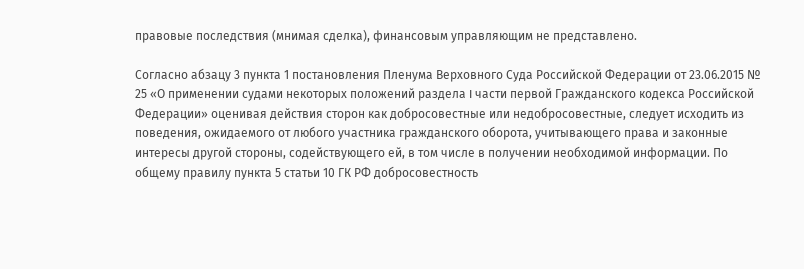правовые последствия (мнимая сделка), финансовым управляющим не представлено.

Согласно абзацу 3 пункта 1 постановления Пленума Верховного Суда Российской Федерации от 23.06.2015 № 25 «О применении судами некоторых положений раздела I части первой Гражданского кодекса Российской Федерации» оценивая действия сторон как добросовестные или недобросовестные, следует исходить из поведения, ожидаемого от любого участника гражданского оборота, учитывающего права и законные интересы другой стороны, содействующего ей, в том числе в получении необходимой информации. По общему правилу пункта 5 статьи 10 ГК РФ добросовестность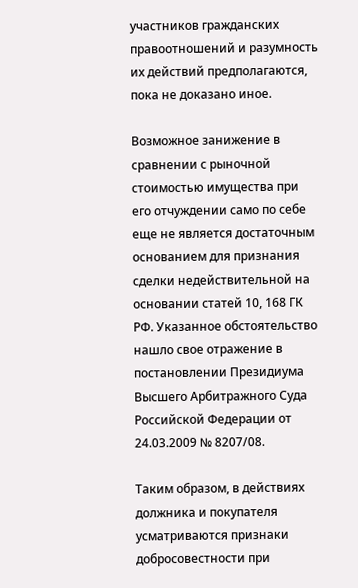участников гражданских правоотношений и разумность их действий предполагаются, пока не доказано иное.

Возможное занижение в сравнении с рыночной стоимостью имущества при его отчуждении само по себе еще не является достаточным основанием для признания сделки недействительной на основании статей 10, 168 ГК РФ. Указанное обстоятельство нашло свое отражение в постановлении Президиума Высшего Арбитражного Суда Российской Федерации от 24.03.2009 № 8207/08.

Таким образом, в действиях должника и покупателя усматриваются признаки добросовестности при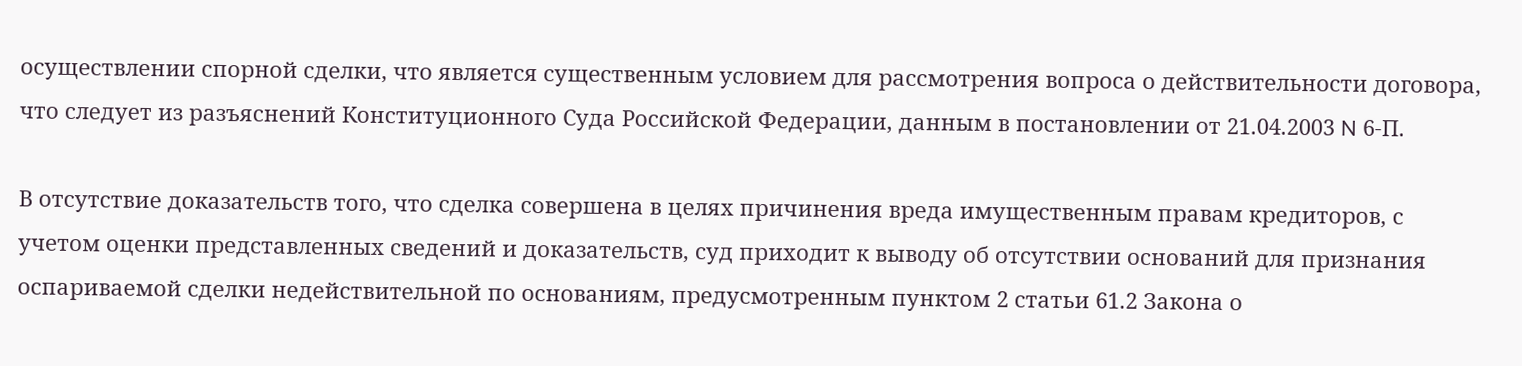осуществлении спорной сделки, что является существенным условием для рассмотрения вопроса о действительности договора, что следует из разъяснений Конституционного Суда Российской Федерации, данным в постановлении от 21.04.2003 N 6-П.

В отсутствие доказательств того, что сделка совершена в целях причинения вреда имущественным правам кредиторов, с учетом оценки представленных сведений и доказательств, суд приходит к выводу об отсутствии оснований для признания оспариваемой сделки недействительной по основаниям, предусмотренным пунктом 2 статьи 61.2 Закона о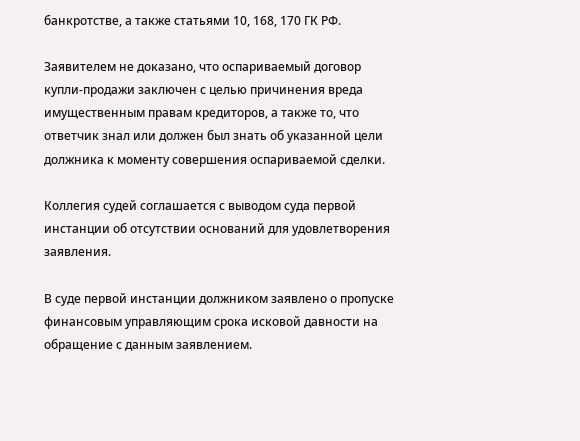банкротстве, а также статьями 10, 168, 170 ГК РФ.

Заявителем не доказано, что оспариваемый договор купли-продажи заключен с целью причинения вреда имущественным правам кредиторов, а также то, что ответчик знал или должен был знать об указанной цели должника к моменту совершения оспариваемой сделки.

Коллегия судей соглашается с выводом суда первой инстанции об отсутствии оснований для удовлетворения заявления.

В суде первой инстанции должником заявлено о пропуске финансовым управляющим срока исковой давности на обращение с данным заявлением.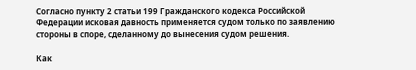Согласно пункту 2 статьи 199 Гражданского кодекса Российской Федерации исковая давность применяется судом только по заявлению стороны в споре, сделанному до вынесения судом решения.

Как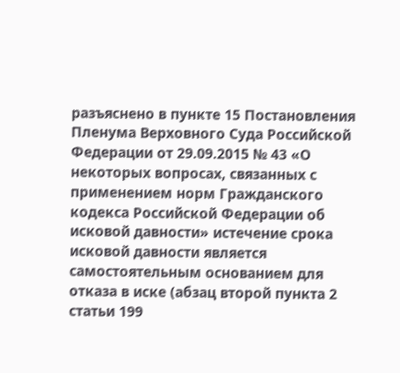разъяснено в пункте 15 Постановления Пленума Верховного Суда Российской Федерации от 29.09.2015 № 43 «О некоторых вопросах, связанных с применением норм Гражданского кодекса Российской Федерации об исковой давности» истечение срока исковой давности является самостоятельным основанием для отказа в иске (абзац второй пункта 2 статьи 199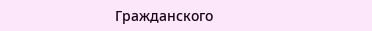Гражданского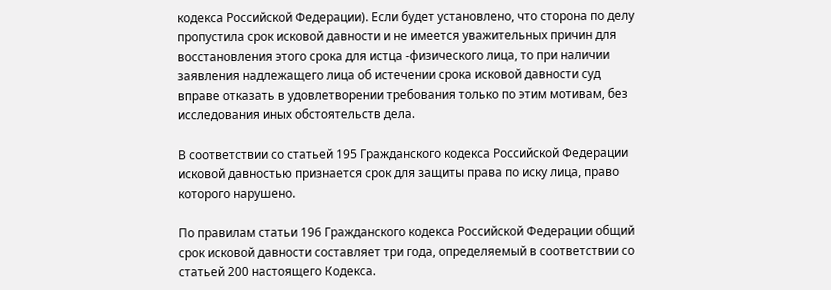кодекса Российской Федерации). Если будет установлено, что сторона по делу пропустила срок исковой давности и не имеется уважительных причин для восстановления этого срока для истца -физического лица, то при наличии заявления надлежащего лица об истечении срока исковой давности суд вправе отказать в удовлетворении требования только по этим мотивам, без исследования иных обстоятельств дела.

В соответствии со статьей 195 Гражданского кодекса Российской Федерации исковой давностью признается срок для защиты права по иску лица, право которого нарушено.

По правилам статьи 196 Гражданского кодекса Российской Федерации общий срок исковой давности составляет три года, определяемый в соответствии со статьей 200 настоящего Кодекса.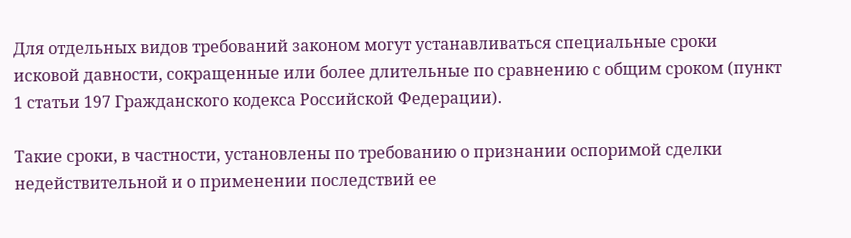Для отдельных видов требований законом могут устанавливаться специальные сроки исковой давности, сокращенные или более длительные по сравнению с общим сроком (пункт 1 статьи 197 Гражданского кодекса Российской Федерации).

Такие сроки, в частности, установлены по требованию о признании оспоримой сделки недействительной и о применении последствий ее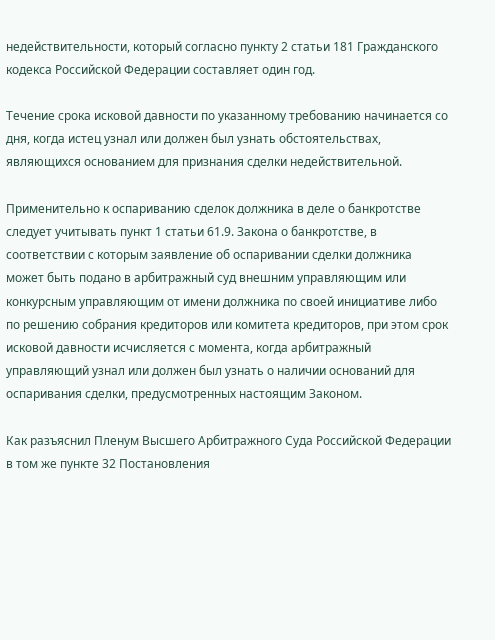недействительности, который согласно пункту 2 статьи 181 Гражданского кодекса Российской Федерации составляет один год.

Течение срока исковой давности по указанному требованию начинается со дня, когда истец узнал или должен был узнать обстоятельствах, являющихся основанием для признания сделки недействительной.

Применительно к оспариванию сделок должника в деле о банкротстве следует учитывать пункт 1 статьи 61.9. Закона о банкротстве, в соответствии с которым заявление об оспаривании сделки должника может быть подано в арбитражный суд внешним управляющим или конкурсным управляющим от имени должника по своей инициативе либо по решению собрания кредиторов или комитета кредиторов, при этом срок исковой давности исчисляется с момента, когда арбитражный управляющий узнал или должен был узнать о наличии оснований для оспаривания сделки, предусмотренных настоящим Законом.

Как разъяснил Пленум Высшего Арбитражного Суда Российской Федерации в том же пункте 32 Постановления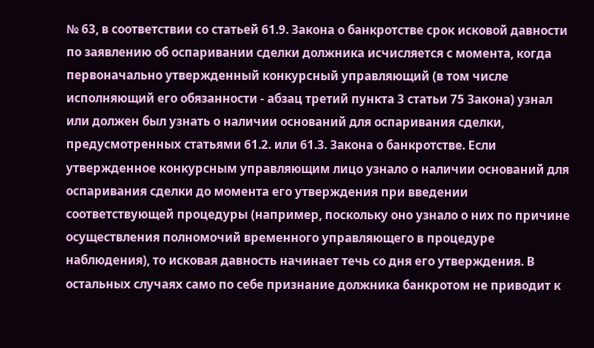№ 63, в соответствии со статьей 61.9. Закона о банкротстве срок исковой давности по заявлению об оспаривании сделки должника исчисляется с момента, когда первоначально утвержденный конкурсный управляющий (в том числе исполняющий его обязанности - абзац третий пункта 3 статьи 75 Закона) узнал или должен был узнать о наличии оснований для оспаривания сделки, предусмотренных статьями 61.2. или 61.3. Закона о банкротстве. Если утвержденное конкурсным управляющим лицо узнало о наличии оснований для оспаривания сделки до момента его утверждения при введении соответствующей процедуры (например, поскольку оно узнало о них по причине осуществления полномочий временного управляющего в процедуре наблюдения), то исковая давность начинает течь со дня его утверждения. В остальных случаях само по себе признание должника банкротом не приводит к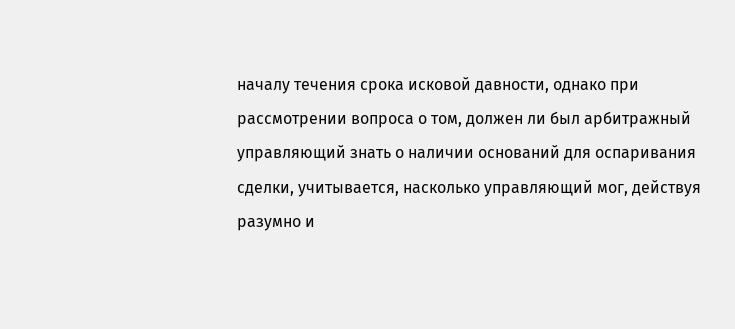началу течения срока исковой давности, однако при рассмотрении вопроса о том, должен ли был арбитражный управляющий знать о наличии оснований для оспаривания сделки, учитывается, насколько управляющий мог, действуя разумно и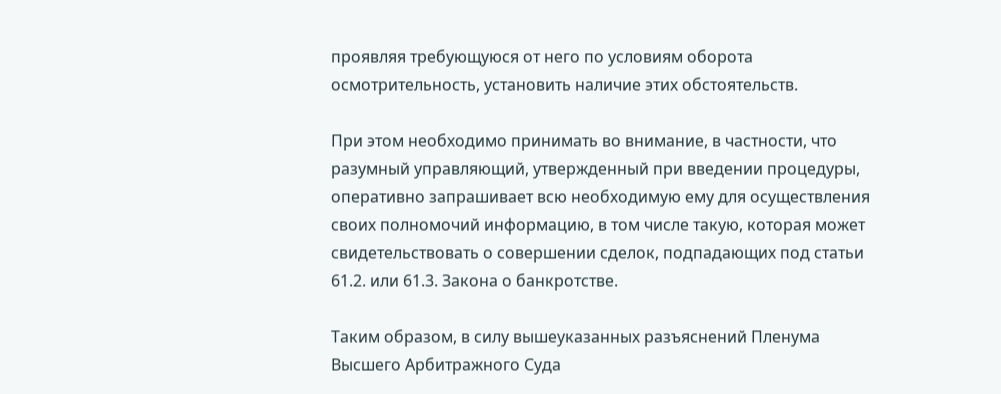проявляя требующуюся от него по условиям оборота осмотрительность, установить наличие этих обстоятельств.

При этом необходимо принимать во внимание, в частности, что разумный управляющий, утвержденный при введении процедуры, оперативно запрашивает всю необходимую ему для осуществления своих полномочий информацию, в том числе такую, которая может свидетельствовать о совершении сделок, подпадающих под статьи 61.2. или 61.3. Закона о банкротстве.

Таким образом, в силу вышеуказанных разъяснений Пленума Высшего Арбитражного Суда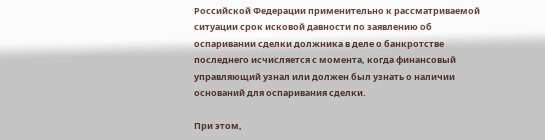Российской Федерации применительно к рассматриваемой ситуации срок исковой давности по заявлению об оспаривании сделки должника в деле о банкротстве последнего исчисляется с момента, когда финансовый управляющий узнал или должен был узнать о наличии оснований для оспаривания сделки.

При этом,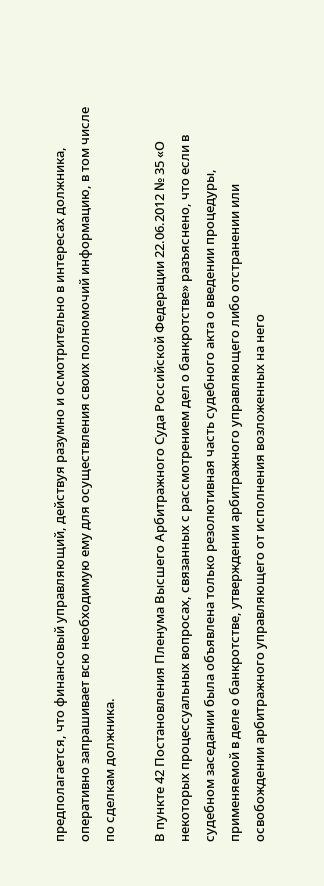предполагается, что финансовый управляющий, действуя разумно и осмотрительно в интересах должника, оперативно запрашивает всю необходимую ему для осуществления своих полномочий информацию, в том числе по сделкам должника.

В пункте 42 Постановления Пленума Высшего Арбитражного Суда Российской Федерации 22.06.2012 № 35 «О некоторых процессуальных вопросах, связанных с рассмотрением дел о банкротстве» разъяснено, что если в судебном заседании была объявлена только резолютивная часть судебного акта о введении процедуры, применяемой в деле о банкротстве, утверждении арбитражного управляющего либо отстранении или освобождении арбитражного управляющего от исполнения возложенных на него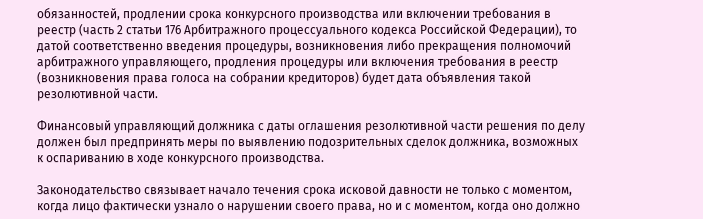обязанностей, продлении срока конкурсного производства или включении требования в реестр (часть 2 статьи 176 Арбитражного процессуального кодекса Российской Федерации), то датой соответственно введения процедуры, возникновения либо прекращения полномочий арбитражного управляющего, продления процедуры или включения требования в реестр (возникновения права голоса на собрании кредиторов) будет дата объявления такой резолютивной части.

Финансовый управляющий должника с даты оглашения резолютивной части решения по делу должен был предпринять меры по выявлению подозрительных сделок должника, возможных к оспариванию в ходе конкурсного производства.

Законодательство связывает начало течения срока исковой давности не только с моментом, когда лицо фактически узнало о нарушении своего права, но и с моментом, когда оно должно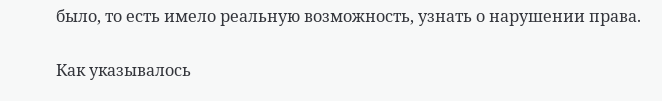было, то есть имело реальную возможность, узнать о нарушении права.

Как указывалось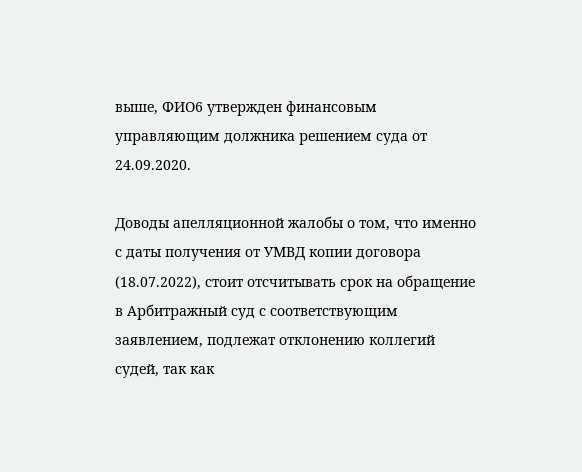выше, ФИО6 утвержден финансовым управляющим должника решением суда от 24.09.2020.

Доводы апелляционной жалобы о том, что именно с даты получения от УМВД копии договора (18.07.2022), стоит отсчитывать срок на обращение в Арбитражный суд с соответствующим заявлением, подлежат отклонению коллегий судей, так как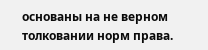основаны на не верном толковании норм права.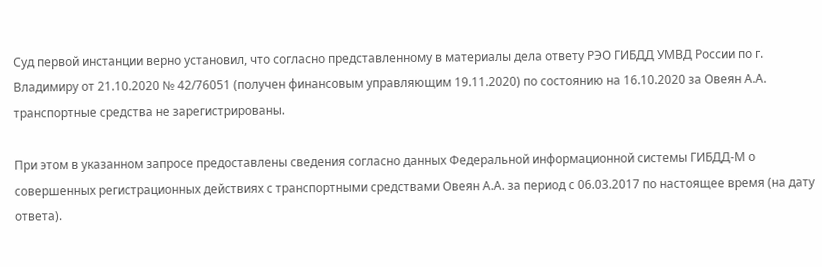Суд первой инстанции верно установил, что согласно представленному в материалы дела ответу РЭО ГИБДД УМВД России по г. Владимиру от 21.10.2020 № 42/76051 (получен финансовым управляющим 19.11.2020) по состоянию на 16.10.2020 за Овеян А.А. транспортные средства не зарегистрированы.

При этом в указанном запросе предоставлены сведения согласно данных Федеральной информационной системы ГИБДД-М о совершенных регистрационных действиях с транспортными средствами Овеян А.А. за период с 06.03.2017 по настоящее время (на дату ответа).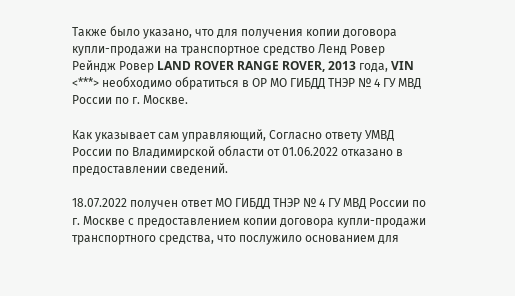Также было указано, что для получения копии договора купли-продажи на транспортное средство Ленд Ровер Рейндж Ровер LAND ROVER RANGE ROVER, 2013 года, VIN <***> необходимо обратиться в ОР МО ГИБДД ТНЭР № 4 ГУ МВД России по г. Москве.

Как указывает сам управляющий, Согласно ответу УМВД России по Владимирской области от 01.06.2022 отказано в предоставлении сведений.

18.07.2022 получен ответ МО ГИБДД ТНЭР № 4 ГУ МВД России по г. Москве с предоставлением копии договора купли-продажи транспортного средства, что послужило основанием для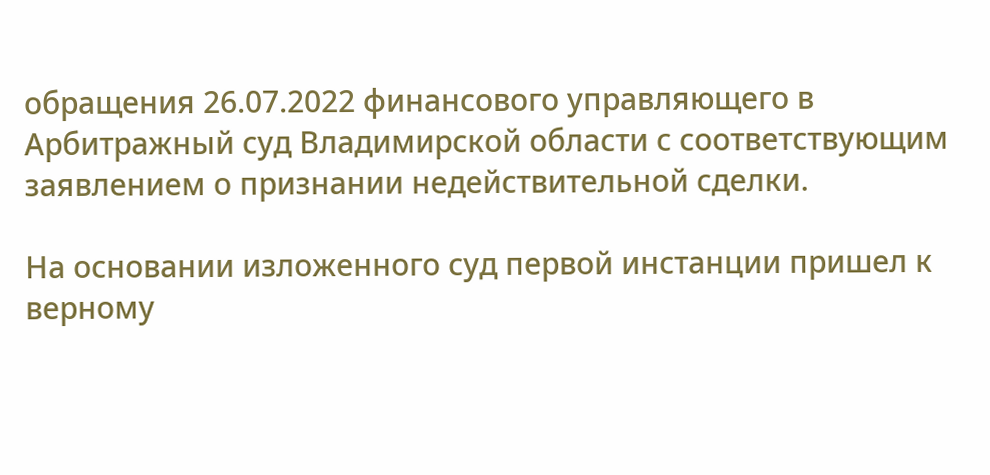обращения 26.07.2022 финансового управляющего в Арбитражный суд Владимирской области с соответствующим заявлением о признании недействительной сделки.

На основании изложенного суд первой инстанции пришел к верному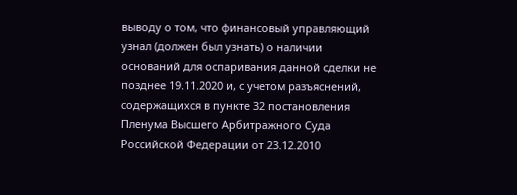выводу о том, что финансовый управляющий узнал (должен был узнать) о наличии оснований для оспаривания данной сделки не позднее 19.11.2020 и, с учетом разъяснений, содержащихся в пункте 32 постановления Пленума Высшего Арбитражного Суда Российской Федерации от 23.12.2010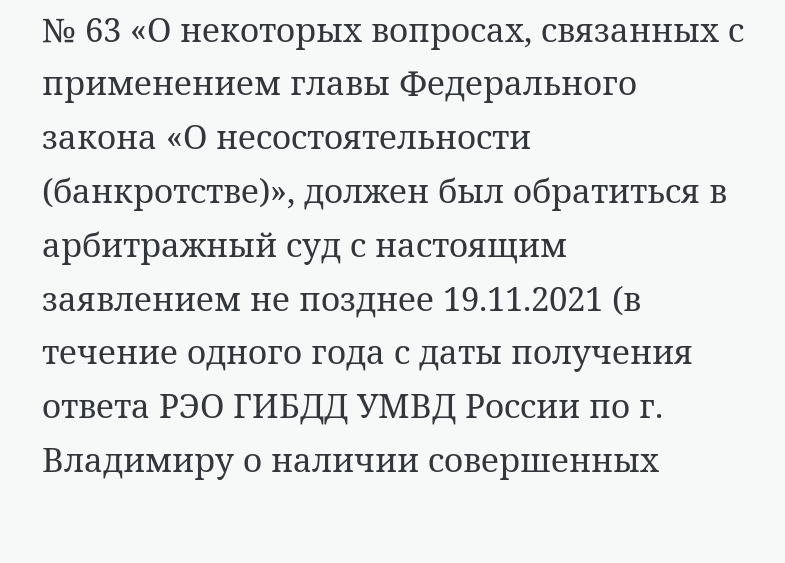№ 63 «О некоторых вопросах, связанных с применением главы Федерального закона «О несостоятельности (банкротстве)», должен был обратиться в арбитражный суд с настоящим заявлением не позднее 19.11.2021 (в течение одного года с даты получения ответа РЭО ГИБДД УМВД России по г. Владимиру о наличии совершенных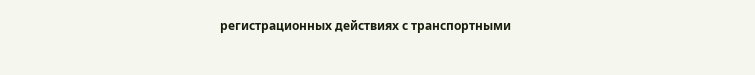регистрационных действиях с транспортными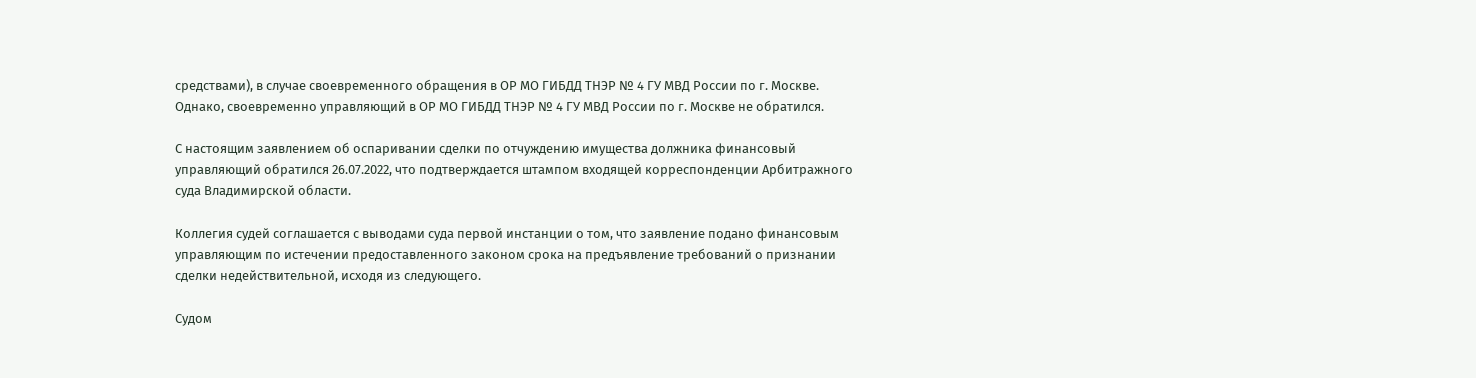средствами), в случае своевременного обращения в ОР МО ГИБДД ТНЭР № 4 ГУ МВД России по г. Москве. Однако, своевременно управляющий в ОР МО ГИБДД ТНЭР № 4 ГУ МВД России по г. Москве не обратился.

С настоящим заявлением об оспаривании сделки по отчуждению имущества должника финансовый управляющий обратился 26.07.2022, что подтверждается штампом входящей корреспонденции Арбитражного суда Владимирской области.

Коллегия судей соглашается с выводами суда первой инстанции о том, что заявление подано финансовым управляющим по истечении предоставленного законом срока на предъявление требований о признании сделки недействительной, исходя из следующего.

Судом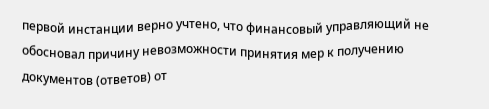первой инстанции верно учтено, что финансовый управляющий не обосновал причину невозможности принятия мер к получению документов (ответов) от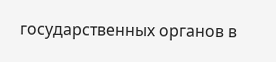государственных органов в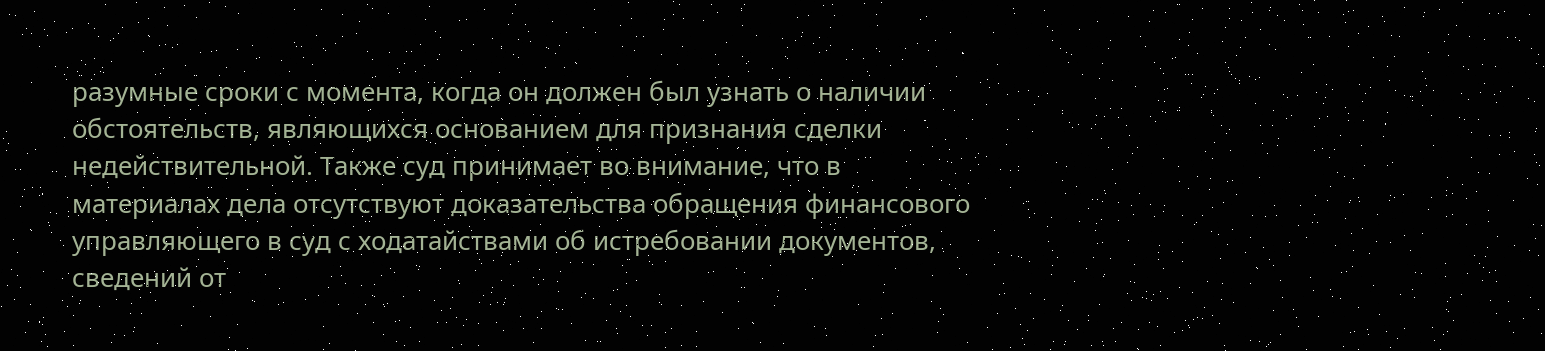разумные сроки с момента, когда он должен был узнать о наличии обстоятельств, являющихся основанием для признания сделки недействительной. Также суд принимает во внимание, что в материалах дела отсутствуют доказательства обращения финансового управляющего в суд с ходатайствами об истребовании документов, сведений от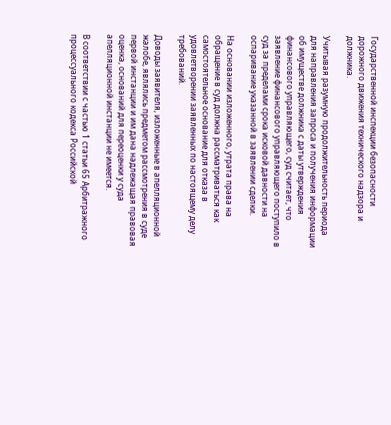Государственной инспекции безопасности дорожного движения технического надзора и должника.

Учитывая разумную продолжительность периода для направления запроса и получения информации об имуществе должника с даты утверждения финансового управляющего, суд считает, что заявление финансового управляющего поступило в суд за пределами срока исковой давности на оспаривание указанной в заявлении сделки.

На основании изложенного, утрата права на обращение в суд должна рассматриваться как самостоятельное основание для отказа в удовлетворении заявленных по настоящему делу требований.

Доводы заявителя, изложенные в апелляционной жалобе, являлись предметом рассмотрения в суде первой инстанции и им дана надлежащая правовая оценка, оснований для переоценки у суда апелляционной инстанции не имеется.

В соответствии с частью 1 статьи 65 Арбитражного процессуального кодекса Российской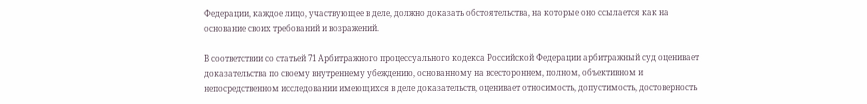Федерации, каждое лицо, участвующее в деле, должно доказать обстоятельства, на которые оно ссылается как на основание своих требований и возражений.

В соответствии со статьей 71 Арбитражного процессуального кодекса Российской Федерации арбитражный суд оценивает доказательства по своему внутреннему убеждению, основанному на всестороннем, полном, объективном и непосредственном исследовании имеющихся в деле доказательств, оценивает относимость, допустимость, достоверность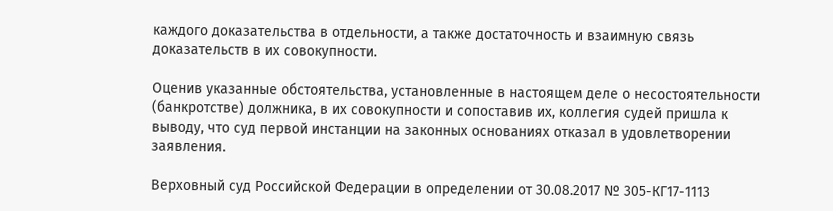каждого доказательства в отдельности, а также достаточность и взаимную связь доказательств в их совокупности.

Оценив указанные обстоятельства, установленные в настоящем деле о несостоятельности (банкротстве) должника, в их совокупности и сопоставив их, коллегия судей пришла к выводу, что суд первой инстанции на законных основаниях отказал в удовлетворении заявления.

Верховный суд Российской Федерации в определении от 30.08.2017 № 305-КГ17-1113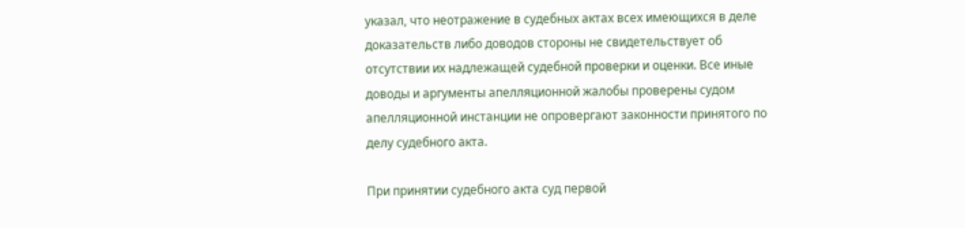указал, что неотражение в судебных актах всех имеющихся в деле доказательств либо доводов стороны не свидетельствует об отсутствии их надлежащей судебной проверки и оценки. Все иные доводы и аргументы апелляционной жалобы проверены судом апелляционной инстанции не опровергают законности принятого по делу судебного акта.

При принятии судебного акта суд первой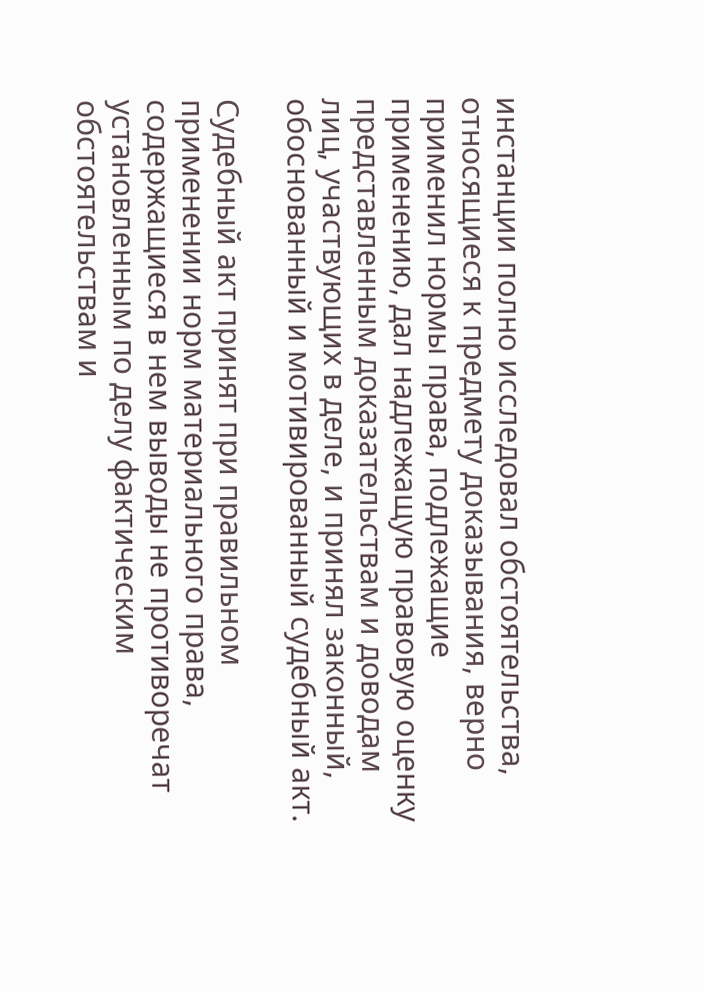инстанции полно исследовал обстоятельства, относящиеся к предмету доказывания, верно применил нормы права, подлежащие применению, дал надлежащую правовую оценку представленным доказательствам и доводам лиц, участвующих в деле, и принял законный, обоснованный и мотивированный судебный акт.

Судебный акт принят при правильном применении норм материального права, содержащиеся в нем выводы не противоречат установленным по делу фактическим обстоятельствам и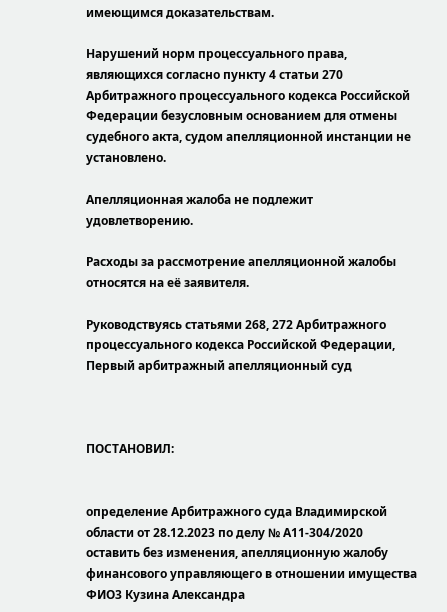имеющимся доказательствам.

Нарушений норм процессуального права, являющихся согласно пункту 4 статьи 270 Арбитражного процессуального кодекса Российской Федерации безусловным основанием для отмены судебного акта, судом апелляционной инстанции не установлено.

Апелляционная жалоба не подлежит удовлетворению.

Расходы за рассмотрение апелляционной жалобы относятся на её заявителя.

Руководствуясь статьями 268, 272 Арбитражного процессуального кодекса Российской Федерации, Первый арбитражный апелляционный суд



ПОСТАНОВИЛ:


определение Арбитражного суда Владимирской области от 28.12.2023 по делу № А11-304/2020 оставить без изменения, апелляционную жалобу финансового управляющего в отношении имущества ФИО3 Кузина Александра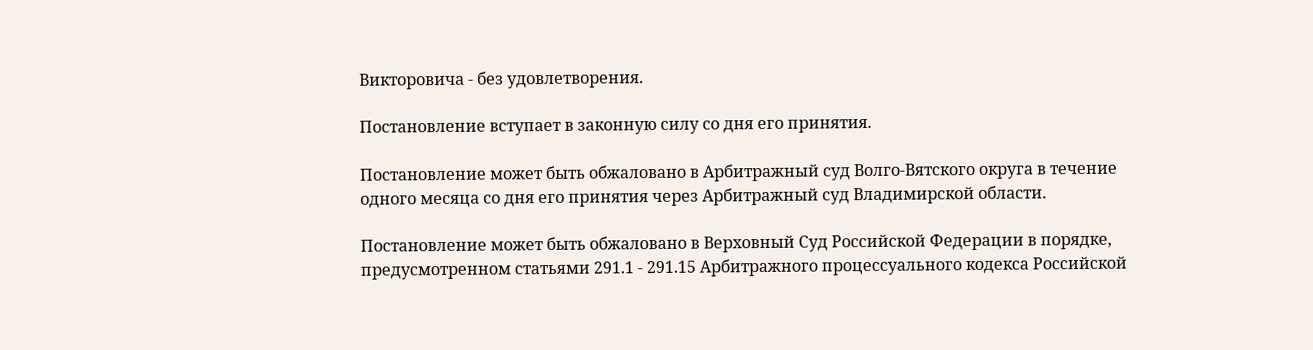Викторовича - без удовлетворения.

Постановление вступает в законную силу со дня его принятия.

Постановление может быть обжаловано в Арбитражный суд Волго-Вятского округа в течение одного месяца со дня его принятия через Арбитражный суд Владимирской области.

Постановление может быть обжаловано в Верховный Суд Российской Федерации в порядке, предусмотренном статьями 291.1 - 291.15 Арбитражного процессуального кодекса Российской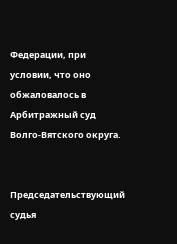Федерации, при условии, что оно обжаловалось в Арбитражный суд Волго-Вятского округа.


Председательствующий судья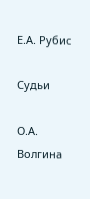Е.А. Рубис

Судьи

О.А. Волгина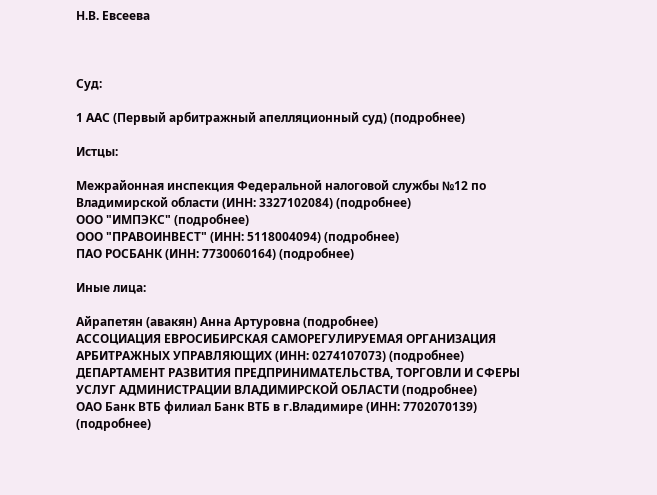Н.В. Евсеева



Суд:

1 ААС (Первый арбитражный апелляционный суд) (подробнее)

Истцы:

Межрайонная инспекция Федеральной налоговой службы №12 по Владимирской области (ИНН: 3327102084) (подробнее)
ООО "ИМПЭКС" (подробнее)
ООО "ПРАВОИНВЕСТ" (ИНН: 5118004094) (подробнее)
ПАО РОСБАНК (ИНН: 7730060164) (подробнее)

Иные лица:

Айрапетян (авакян) Анна Артуровна (подробнее)
АССОЦИАЦИЯ ЕВРОСИБИРСКАЯ САМОРЕГУЛИРУЕМАЯ ОРГАНИЗАЦИЯ АРБИТРАЖНЫХ УПРАВЛЯЮЩИХ (ИНН: 0274107073) (подробнее)
ДЕПАРТАМЕНТ РАЗВИТИЯ ПРЕДПРИНИМАТЕЛЬСТВА, ТОРГОВЛИ И СФЕРЫ УСЛУГ АДМИНИСТРАЦИИ ВЛАДИМИРСКОЙ ОБЛАСТИ (подробнее)
ОАО Банк ВТБ филиал Банк ВТБ в г.Владимире (ИНН: 7702070139) (подробнее)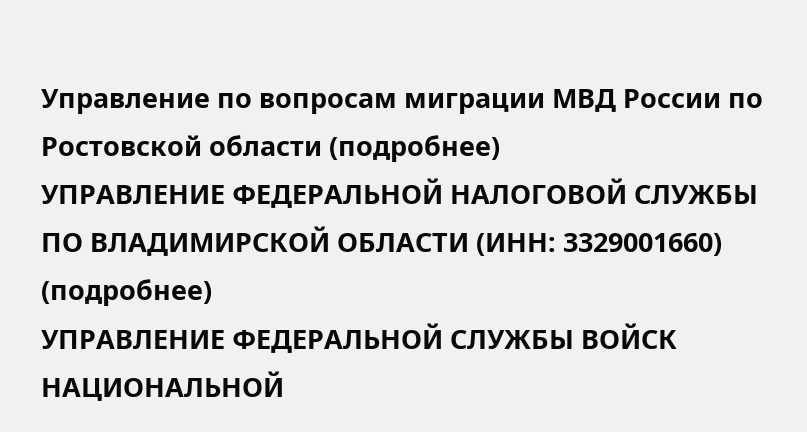Управление по вопросам миграции МВД России по Ростовской области (подробнее)
УПРАВЛЕНИЕ ФЕДЕРАЛЬНОЙ НАЛОГОВОЙ СЛУЖБЫ ПО ВЛАДИМИРСКОЙ ОБЛАСТИ (ИНН: 3329001660) (подробнее)
УПРАВЛЕНИЕ ФЕДЕРАЛЬНОЙ СЛУЖБЫ ВОЙСК НАЦИОНАЛЬНОЙ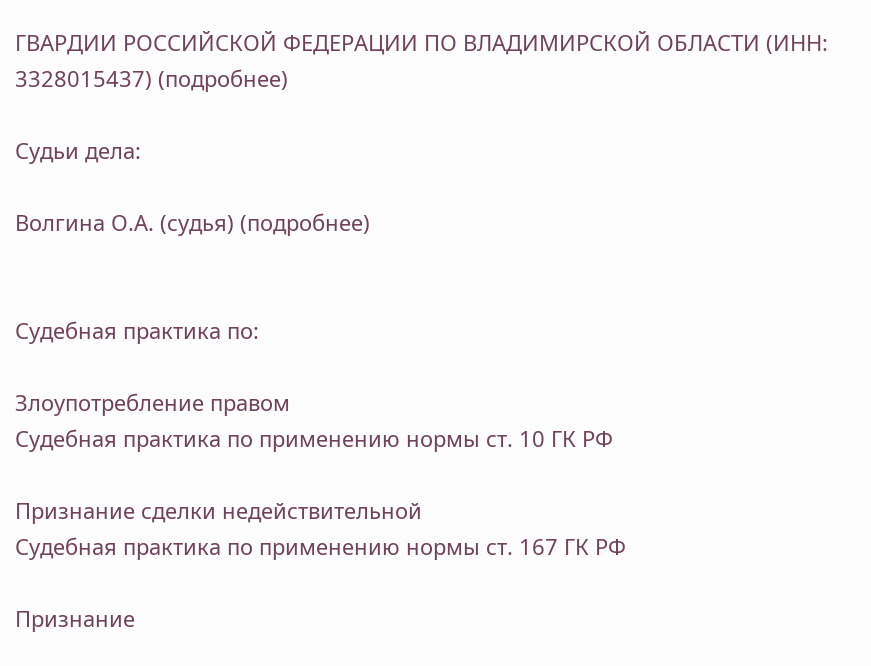ГВАРДИИ РОССИЙСКОЙ ФЕДЕРАЦИИ ПО ВЛАДИМИРСКОЙ ОБЛАСТИ (ИНН: 3328015437) (подробнее)

Судьи дела:

Волгина О.А. (судья) (подробнее)


Судебная практика по:

Злоупотребление правом
Судебная практика по применению нормы ст. 10 ГК РФ

Признание сделки недействительной
Судебная практика по применению нормы ст. 167 ГК РФ

Признание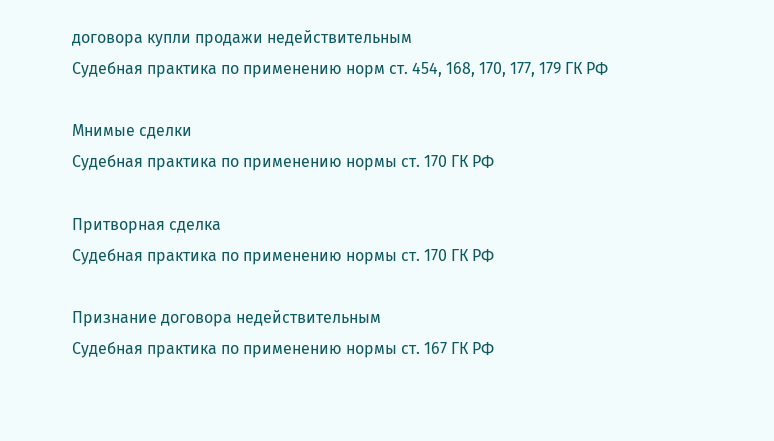договора купли продажи недействительным
Судебная практика по применению норм ст. 454, 168, 170, 177, 179 ГК РФ

Мнимые сделки
Судебная практика по применению нормы ст. 170 ГК РФ

Притворная сделка
Судебная практика по применению нормы ст. 170 ГК РФ

Признание договора недействительным
Судебная практика по применению нормы ст. 167 ГК РФ